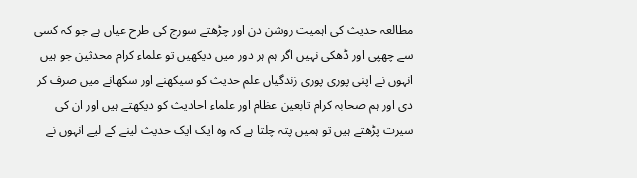مطالعہ حدیث کی اہمیت روشن دن اور چڑھتے سورج کی طرح عیاں ہے جو کہ کسی سے چھپی اور ڈھکی نہیں اگر ہم ہر دور میں دیکھیں تو علماء کرام محدثین جو ہیں انہوں نے اپنی پوری پوری زندگیاں علم حدیث کو سیکھنے اور سکھانے میں صرف کر دی اور ہم صحابہ کرام تابعین عظام اور علماء احادیث کو دیکھتے ہیں اور ان کی سیرت پڑھتے ہیں تو ہمیں پتہ چلتا ہے کہ وہ ایک ایک حدیث لینے کے لیے انہوں نے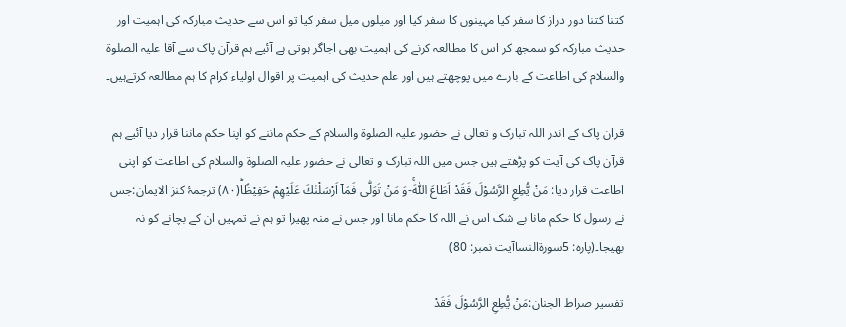کتنا کتنا دور دراز کا سفر کیا مہینوں کا سفر کیا اور میلوں میل سفر کیا تو اس سے حدیث مبارکہ کی اہمیت اور حدیث مبارکہ کو سمجھ کر اس کا مطالعہ کرنے کی اہمیت بھی اجاگر ہوتی ہے آئیے ہم قرآن پاک سے آقا علیہ الصلوۃ والسلام کی اطاعت کے بارے میں پوچھتے ہیں اور علم حدیث کی اہمیت پر اقوال اولیاء کرام کا ہم مطالعہ کرتےہیں۔

قران پاک کے اندر اللہ تبارک و تعالی نے حضور علیہ الصلوۃ والسلام کے حکم ماننے کو اپنا حکم ماننا قرار دیا آئیے ہم قرآن پاک کی آیت کو پڑھتے ہیں جس میں اللہ تبارک و تعالی نے حضور علیہ الصلوۃ والسلام کی اطاعت کو اپنی اطاعت قرار دیا: مَنْ یُّطِعِ الرَّسُوْلَ فَقَدْ اَطَاعَ اللّٰهَۚ-وَ مَنْ تَوَلّٰى فَمَاۤ اَرْسَلْنٰكَ عَلَیْهِمْ حَفِیْظًاؕ(۸۰) ترجمۂ کنز الایمان:جس نے رسول کا حکم مانا بے شک اس نے اللہ کا حکم مانا اور جس نے منہ پھیرا تو ہم نے تمہیں ان کے بچانے کو نہ بھیجا۔(پارہ: 5سورۃالنساآیت نمبر: 80)

تفسیر صراط الجنان:مَنْ یُّطِعِ الرَّسُوْلَ فَقَدْ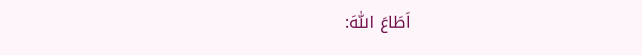اَطَاعَ اللّٰهَ: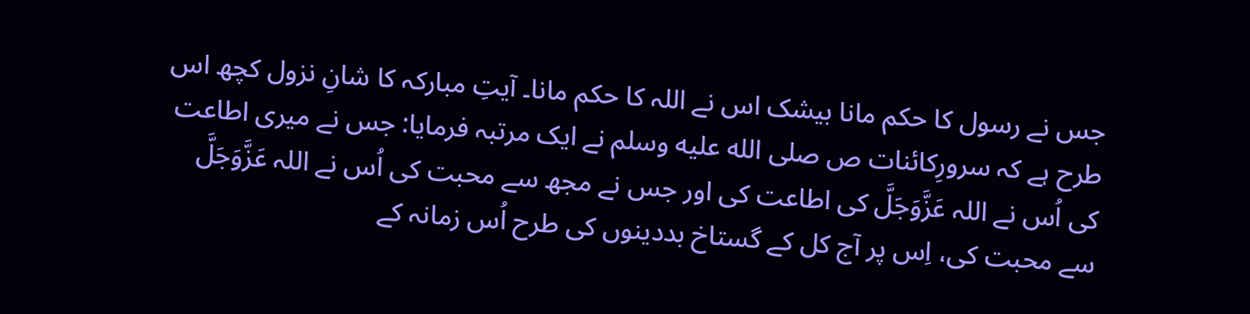جس نے رسول کا حکم مانا بیشک اس نے اللہ کا حکم مانا۔ آیتِ مبارکہ کا شانِ نزول کچھ اس طرح ہے کہ سرورِکائنات ص صلى الله عليه وسلم نے ایک مرتبہ فرمایا: جس نے میری اطاعت کی اُس نے اللہ عَزَّوَجَلَّ کی اطاعت کی اور جس نے مجھ سے محبت کی اُس نے اللہ عَزَّوَجَلَّ سے محبت کی، اِس پر آج کل کے گستاخ بددینوں کی طرح اُس زمانہ کے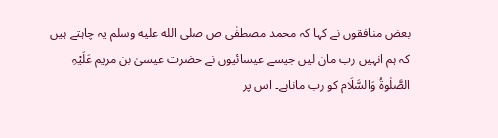بعض منافقوں نے کہا کہ محمد مصطفٰی ص صلى الله عليه وسلم یہ چاہتے ہیں کہ ہم انہیں رب مان لیں جیسے عیسائیوں نے حضرت عیسیٰ بن مریم عَلَیْہِ الصَّلٰوۃُ وَالسَّلَام کو رب ماناہے۔ اس پر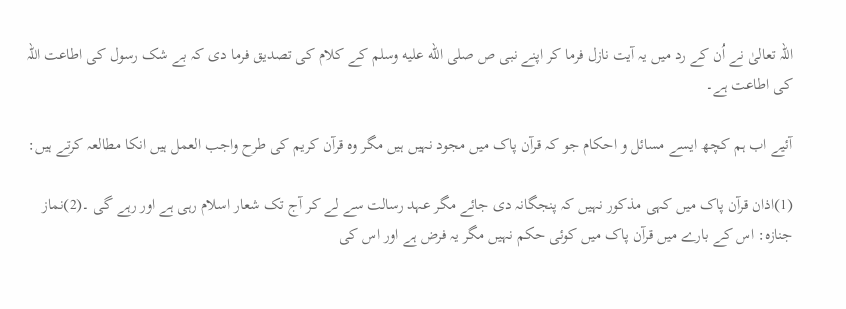اللہ تعالیٰ نے اُن کے رد میں یہ آیت نازل فرما کر اپنے نبی ص صلى الله عليه وسلم کے کلام کی تصدیق فرما دی کہ بے شک رسول کی اطاعت اللہ کی اطاعت ہے۔

آئیے اب ہم کچھ ایسے مسائل و احکام جو کہ قرآن پاک میں مجود نہیں ہیں مگر وہ قرآن کریم کی طرح واجب العمل ہیں انکا مطالعہ کرتے ہیں:

(1)اذان قرآن پاک میں کہی مذکور نہیں کہ پنجگانہ دی جائے مگر عہد رسالت سے لے کر آج تک شعار اسلام رہی ہے اور رہے گی ۔(2)نماز جنازہ: اس کے بارے میں قرآن پاک میں کوئی حکم نہیں مگر یہ فرض ہے اور اس کی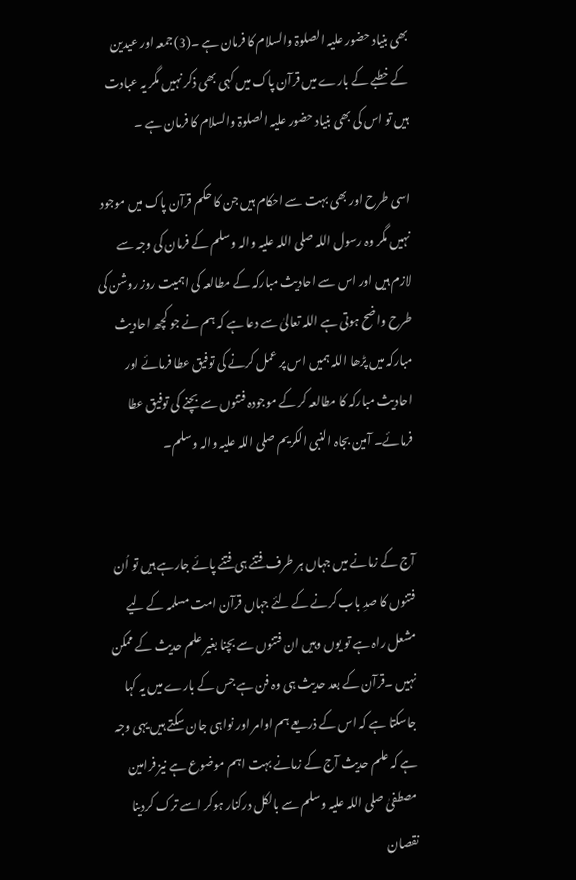بھی بنیاد حضور علیہ الصلوۃ والسلام کا فرمان ہے ۔(3)جمعہ اور عیدین کے خطبے کے بارے میں قرآن پاک میں کہی بھی ذکر نہیں مگر یہ عبادت ہیں تو اس کی بھی بنیاد حضور علیہ الصلوۃ والسلام کا فرمان ہے ۔

اسی طرح اور بھی بہت سے احکام ہیں جن کا حکم قرآن پاک میں موجود نہیں مگر وہ رسول اللہ صلی اللہ علیہ والہ وسلم کے فرمان کی وجہ سے لازم ہیں اور اس سے احادیث مبارکہ کے مطالعہ کی اہمیت روز روشن کی طرح واضح ہوتی ہے اللہ تعالیٰ سے دعا ہے کہ ہم نے جو کچھ احادیث مبارکہ میں پڑھا اللہ ہمیں اس پر عمل کرنے کی توفیق عطا فرمائے اور احادیث مبارکہ کا مطالعہ کر کے موجودہ فتنوں سے بچنے کی توفیق عطا فرمائے۔ آمین بجاہ النبی الکریم صلی اللہ علیہ والہ وسلم۔


آج کے زمانے میں جہاں ہر طرف فتنے ہی فتنے پائے جارہے ہیں تو اُن فتنوں کا صدِ باب کرنے کے لئے جہاں قرآن امت مسلمہ کے لیے مشعل راہ ہے تو یوں وہیں ان فتنوں سے بچنا بغیر علم حدیث کے ممکن نہیں ۔قرآن کے بعد حدیث ہی وہ فن ہے جس کے بارے میں یہ کہا جاسکتا ہے کہ اس کے ذریعے ہم اوامر اور نواہی جان سکتے ہیں یہی وجہ ہے کہ علم حدیث آج کے زمانے بہت اہم موضوع ہے نیز فرامین مصطفیٰ صلی اللہ علیہ وسلم سے بالکل درکنار ہوکر اسے ترک کردینا نقصان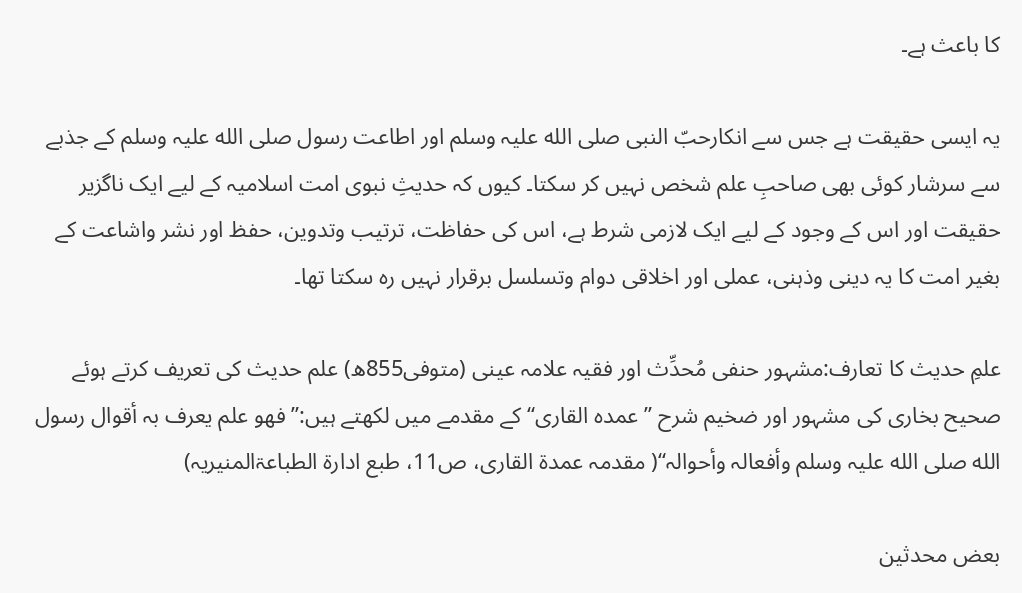کا باعث ہے۔

یہ ایسی حقیقت ہے جس سے انکارحبّ النبی صلی الله علیہ وسلم اور اطاعت رسول صلی الله علیہ وسلم کے جذبے سے سرشار کوئی بھی صاحبِ علم شخص نہیں کر سکتا۔ کیوں کہ حدیثِ نبوی امت اسلامیہ کے لیے ایک ناگزیر حقیقت اور اس کے وجود کے لیے ایک لازمی شرط ہے، اس کی حفاظت، ترتیب وتدوین، حفظ اور نشر واشاعت کے بغیر امت کا یہ دینی وذہنی، عملی اور اخلاقی دوام وتسلسل برقرار نہیں رہ سکتا تھا۔

علمِ حدیث کا تعارف:مشہور حنفی مُحدِّث اور فقیہ علامہ عینی (متوفی855ھ) علم حدیث کی تعریف کرتے ہوئے صحیح بخاری کی مشہور اور ضخیم شرح ” عمدہ القاری“ کے مقدمے میں لکھتے ہیں:”فھو علم یعرف بہ أقوال رسول الله صلی الله علیہ وسلم وأفعالہ وأحوالہ“( مقدمہ عمدة القاری، ص11، طبع ادارة الطباعۃالمنیریہ)

بعض محدثین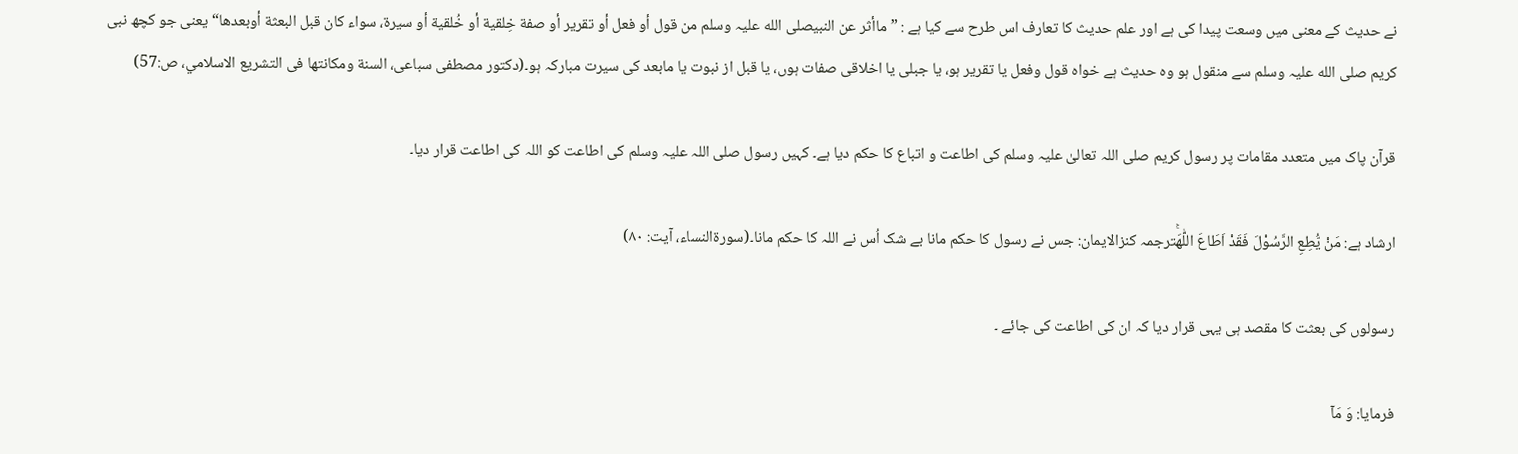نے حدیث کے معنی میں وسعت پیدا کی ہے اور علم حدیث کا تعارف اس طرح سے کیا ہے : ”ماأثر عن النبيصلی الله علیہ وسلم من قول أو فعل أو تقریر أو صفة خِلقیة أو خُلقیة أو سیرة، سواء کان قبل البعثة أوبعدھا“یعنی جو کچھ نبی کریم صلی الله علیہ وسلم سے منقول ہو وہ حدیث ہے خواہ قول وفعل یا تقریر ہو، یا جبلی یا اخلاقی صفات ہوں، یا قبل از نبوت یا مابعد کی سیرت مبارکہ ہو۔(دکتور مصطفی سباعی، السنة ومکانتھا فی التشریع الاسلامي، ص:57)

قرآن پاک میں متعدد مقامات پر رسول کریم صلی اللہ تعالیٰ علیہ وسلم کی اطاعت و اتباع کا حکم دیا ہے۔ کہیں رسول صلی اللہ علیہ وسلم کی اطاعت کو اللہ کی اطاعت قرار دیا۔

ارشاد ہے: مَنْ یُّطِعِ الرَّسُوْلَ فَقَدْ اَطَاعَ اللّٰهَۚترجمہ کنزالایمان: جس نے رسول کا حکم مانا بے شک اُس نے اللہ کا حکم مانا۔(سورۃالنساء، آیت: ۸۰)

رسولوں کی بعثت کا مقصد ہی یہی قرار دیا کہ ان کی اطاعت کی جائے ۔

فرمایا: وَ مَاۤ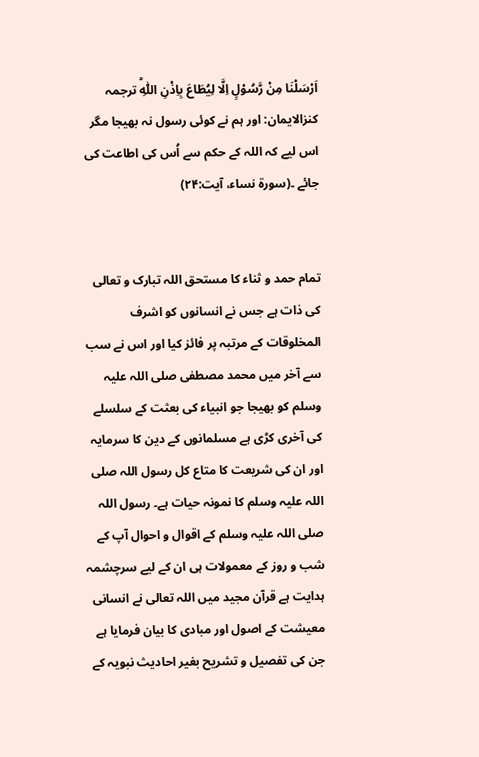اَرْسَلْنَا مِنْ رَّسُوْلٍ اِلَّا لِیُطَاعَ بِاِذْنِ اللّٰهِؕ ترجمہ کنزالایمان: اور ہم نے کوئی رسول نہ بھیجا مگر اس لیے کہ اللہ کے حکم سے اُس کی اطاعت کی جائے ۔(سورۃ نساء، آیت:۲۴)


تمام حمد و ثناء کا مستحق اللہ تبارک و تعالی کی ذات ہے جس نے انسانوں کو اشرف المخلوقات کے مرتبہ پر فائز کیا اور اس نے سب سے آخر میں محمد مصطفی صلی اللہ علیہ وسلم کو بھیجا جو انبیاء کی بعثت کے سلسلے کی آخری کڑی ہے مسلمانوں کے دین کا سرمایہ اور ان کی شریعت کا متاع کل رسول اللہ صلی اللہ علیہ وسلم کا نمونہ حیات ہے۔ رسول اللہ صلی اللہ علیہ وسلم کے اقوال و احوال آپ کے شب و روز کے معمولات ہی ان کے لیے سرچشمہ ہدایت ہے قرآن مجید میں اللہ تعالی نے انسانی معیشت کے اصول اور مبادی کا بیان فرمایا ہے جن کی تفصیل و تشریح بغیر احادیث نبویہ کے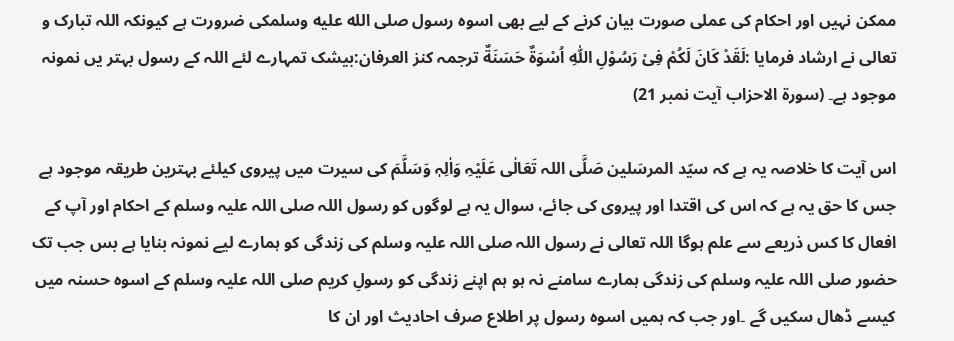ممکن نہیں اور احکام کی عملی صورت بیان کرنے کے لیے بھی اسوہ رسول صلى الله عليه وسلمکی ضرورت ہے کیونکہ اللہ تبارک و تعالی نے ارشاد فرمایا :لَقَدْ كَانَ لَكُمْ فِیْ رَسُوْلِ اللّٰهِ اُسْوَةٌ حَسَنَةٌ ترجمہ کنز العرفان:بیشک تمہارے لئے اللہ کے رسول بہتر یں نمونہ موجود ہے۔ (سورۃ الاحزاب آیت نمبر 21)

اس آیت کا خلاصہ یہ ہے کہ سیّد المرسَلین صَلَّی اللہ تَعَالٰی عَلَیْہِ وَاٰلِہٖ وَسَلَّمَ کی سیرت میں پیروی کیلئے بہترین طریقہ موجود ہے جس کا حق یہ ہے کہ اس کی اقتدا اور پیروی کی جائے، سوال یہ ہے لوگوں کو رسول اللہ صلی اللہ علیہ وسلم کے احکام اور آپ کے افعال کا کس ذریعے سے علم ہوگا اللہ تعالی نے رسول اللہ صلی اللہ علیہ وسلم کی زندگی کو ہمارے لیے نمونہ بنایا ہے بس جب تک حضور صلی اللہ علیہ وسلم کی زندگی ہمارے سامنے نہ ہو ہم اپنے زندگی کو رسولِ کریم صلی اللہ علیہ وسلم کے اسوہ حسنہ میں کیسے ڈھال سکیں گے ۔اور جب کہ ہمیں اسوہ رسول پر اطلاع صرف احادیث اور ان کا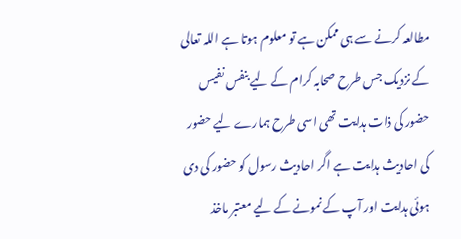مطالعہ کرنے سے ہی ممکن ہے تو معلوم ہوتا ہے اللہ تعالی کے نزدیک جس طرح صحابہ کرام کے لیے بنفس نفیس حضور کی ذات ہدایت تھی اسی طرح ہمارے لیے حضور کی احادیث ہدایت ہے اگر احادیث رسول کو حضور کی دی ہوئی ہدایت اور آپ کے نمونے کے لیے معتبر ماخذ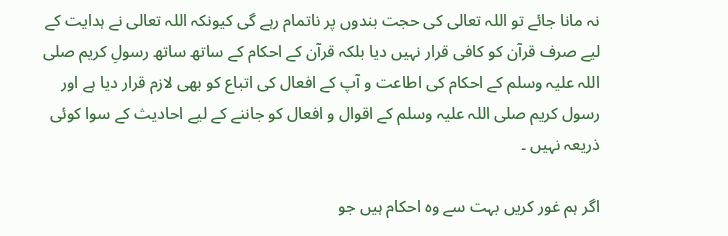نہ مانا جائے تو اللہ تعالی کی حجت بندوں پر ناتمام رہے گی کیونکہ اللہ تعالی نے ہدایت کے لیے صرف قرآن کو کافی قرار نہیں دیا بلکہ قرآن کے احکام کے ساتھ ساتھ رسولِ کریم صلی اللہ علیہ وسلم کے احکام کی اطاعت و آپ کے افعال کی اتباع کو بھی لازم قرار دیا ہے اور رسول کریم صلی اللہ علیہ وسلم کے اقوال و افعال کو جاننے کے لیے احادیث کے سوا کوئی ذریعہ نہیں ۔

اگر ہم غور کریں بہت سے وہ احکام ہیں جو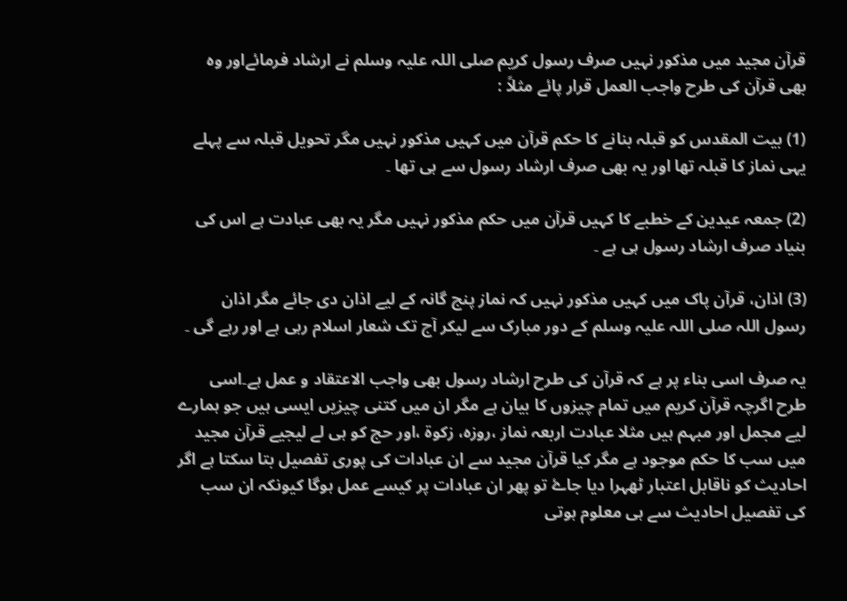قرآن مجید میں مذکور نہیں صرف رسول کریم صلی اللہ علیہ وسلم نے ارشاد فرمائےاور وہ بھی قرآن کی طرح واجب العمل قرار پائے مثلاً :

(1) بیت المقدس کو قبلہ بنانے کا حکم قرآن میں کہیں مذکور نہیں مگر تحویل قبلہ سے پہلے یہی نماز کا قبلہ تھا اور یہ بھی صرف ارشاد رسول سے ہی تھا ۔

(2) جمعہ عیدین کے خطبے کا کہیں قرآن میں حکم مذکور نہیں مگر یہ بھی عبادت ہے اس کی بنیاد صرف ارشاد رسول ہی ہے ۔

(3) اذان، قرآن پاک میں کہیں مذکور نہیں کہ نماز پنج گانہ کے لیے اذان دی جائے مگر اذان رسول اللہ صلی اللہ علیہ وسلم کے دور مبارک سے لیکر آج تک شعار اسلام رہی ہے اور رہے گی ۔

یہ صرف اسی بناء پر ہے کہ قرآن کی طرح ارشاد رسول بھی واجب الاعتقاد و عمل ہے۔اسی طرح اگرچہ قرآن کریم میں تمام چیزوں کا بیان ہے مگر ان میں کتنی چیزیں ایسی ہیں جو ہمارے لیے مجمل اور مبہم ہیں مثلا عبادت اربعہ نماز ،روزہ، زکوۃ ،اور حج کو ہی لے لیجیے قرآن مجید میں سب کا حکم موجود ہے مگر کیا قرآن مجید سے ان عبادات کی پوری تفصیل بتا سکتا ہے اگر احادیث کو ناقابل اعتبار ٹھہرا دیا جاۓ تو پھر ان عبادات پر کیسے عمل ہوگا کیونکہ ان سب کی تفصیل احادیث سے ہی معلوم ہوتی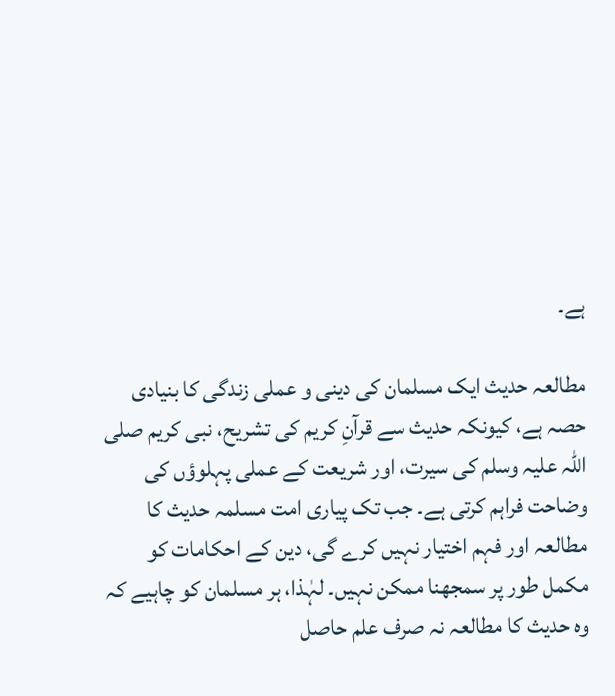ہے۔

مطالعہ حدیث ایک مسلمان کی دینی و عملی زندگی کا بنیادی حصہ ہے، کیونکہ حدیث سے قرآنِ کریم کی تشریح، نبی کریم صلی اللہ علیہ وسلم کی سیرت، اور شریعت کے عملی پہلوؤں کی وضاحت فراہم کرتی ہے۔ جب تک پیاری امت مسلمہ حدیث کا مطالعہ اور فہم اختیار نہیں کرے گی، دین کے احکامات کو مکمل طور پر سمجھنا ممکن نہیں۔ لہٰذا، ہر مسلمان کو چاہیے کہ وہ حدیث کا مطالعہ نہ صرف علم حاصل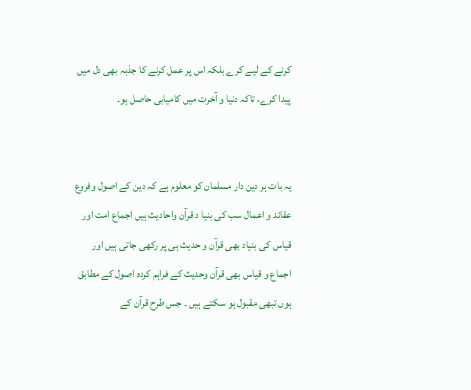کرنے کے لیے کرے بلکہ اس پر عمل کرنے کا جذبہ بھی دل میں پیدا کرے، تاکہ دنیا و آخرت میں کامیابی حاصل ہو۔


یہ بات ہر دین دار مسلمان کو معلوم ہے کہ دین کے اصول وفروع عقائد و اعمال سب کی بنیا د قرآن واحادیث ہیں اجماع امت اور قیاس کی بنیاد بھی قرآن و حدیث ہی پر رکھی جاتی ہیں اور اجماع و قیاس بھی قرآن وحدیث کے فراہم کردہ اصول کے مطابق ہوں تبھی مقبول ہو سکتے ہیں ۔ جس طرح قرآن کے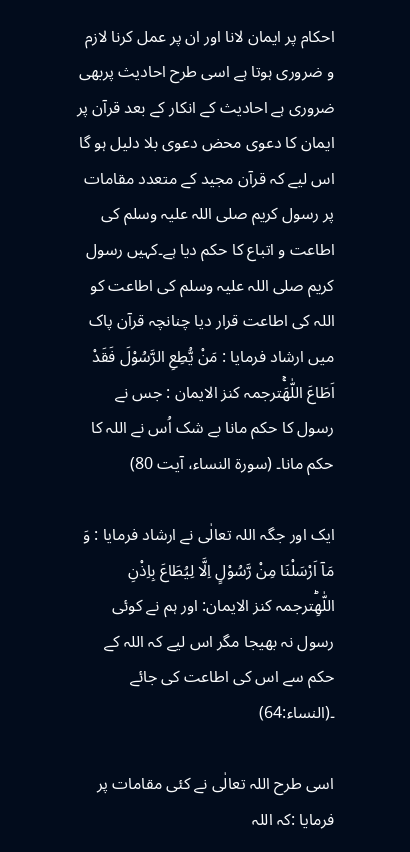احکام پر ایمان لانا اور ان پر عمل کرنا لازم و ضروری ہوتا ہے اسی طرح احادیث پربھی ضروری ہے احادیث کے انکار کے بعد قرآن پر ایمان کا دعوی محض دعوی بلا دلیل ہو گا اس لیے کہ قرآن مجید کے متعدد مقامات پر رسول کریم صلی اللہ علیہ وسلم کی اطاعت و اتباع کا حکم دیا ہے۔کہیں رسول کریم صلی اللہ علیہ وسلم کی اطاعت کو اللہ کی اطاعت قرار دیا چنانچہ قرآن پاک میں ارشاد فرمایا : مَنْ یُّطِعِ الرَّسُوْلَ فَقَدْ اَطَاعَ اللّٰهَۚترجمہ کنز الایمان : جس نے رسول کا حکم مانا بے شک اُس نے اللہ کا حکم مانا۔ (سورۃ النساء، آیت 80)

ایک اور جگہ اللہ تعالٰی نے ارشاد فرمایا : وَ مَاۤ اَرْسَلْنَا مِنْ رَّسُوْلٍ اِلَّا لِیُطَاعَ بِاِذْنِ اللّٰهِؕترجمہ کنز الایمان: اور ہم نے کوئی رسول نہ بھیجا مگر اس لیے کہ اللہ کے حکم سے اس کی اطاعت کی جائے ۔(النساء:64)

اسی طرح اللہ تعالٰی نے کئی مقامات پر فرمایا :کہ اللہ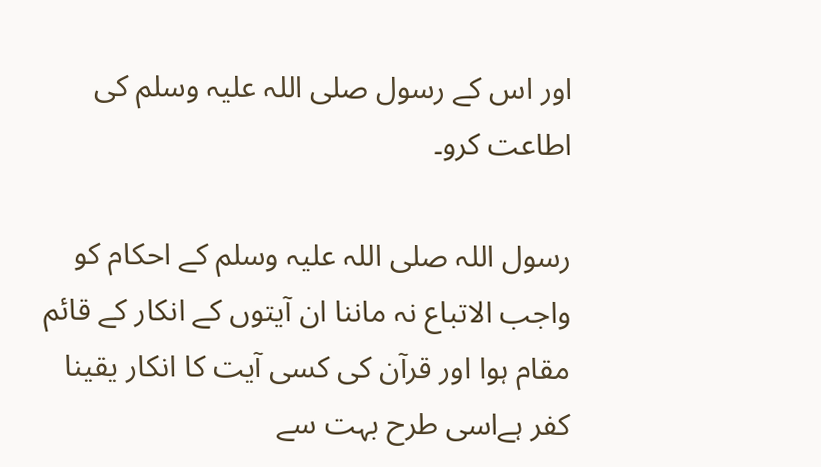اور اس کے رسول صلی اللہ علیہ وسلم کی اطاعت کرو۔

رسول اللہ صلی اللہ علیہ وسلم کے احکام کو واجب الاتباع نہ ماننا ان آیتوں کے انکار کے قائم مقام ہوا اور قرآن کی کسی آیت کا انکار یقینا کفر ہےاسی طرح بہت سے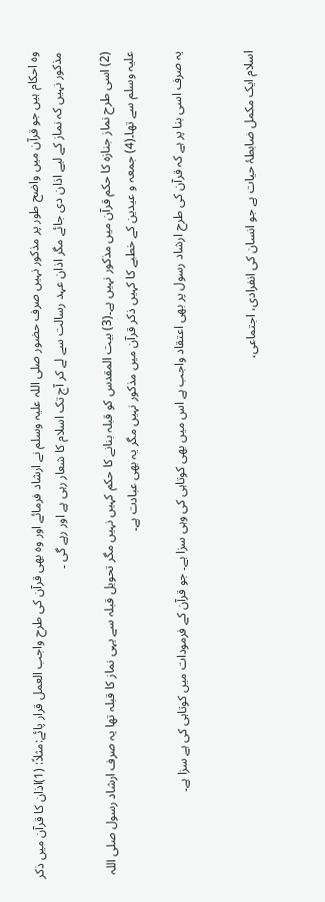وہ احکام ہیں جو قرآن میں واضح طور پر مذکور نہیں صرف حضور صلی اللہ علیہ وسلم نے ارشاد فرمائے اور وہ بھی قرآن کی طرح واجب العمل قرار پائے:مثلاً: (1)اذان کا قرآن میں ذکر مذکور نہیں کہ نماز کے لیے اذان دی جائے مگر اذان عہد رسالت سے لے کر آج تک اسلام کا شعار رہی ہے اور رہے گی ۔

(2) اسی طرح نماز جنازہ کا حکم قرآن میں مذکور نہیں ہے۔(3) بیت المقدس کو قبلہ بنانے کا حکم کہیں نہیں مگر تحویل قبلہ سے یہی نماز کا قبلہ تھا یہ صرف ارشاد رسول صلی اللہ علیہ وسلم سے تھا۔(4) جمعہ و عیدین کے خطبے کا کہیں ذکر قرآن میں مذکور نہیں مگر یہ بھی عبادت ہے۔

یہ صرف اسی بنا پر ہے کہ قرآن کی طرح ارشاد رسول پر بھی اعتقاد واجب ہے اس میں بھی کوتاہی کی وہی سزا ہے۔ جو قرآن کے فرمودات میں کوتاہی کی ہے سزا ہے۔


اسلام ایک مکمل ضابطۂ حیات ہے جو انسان کی انفرادی، اجتماعی،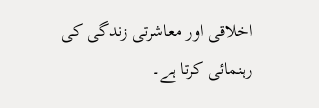اخلاقی اور معاشرتی زندگی کی رہنمائی کرتا ہے۔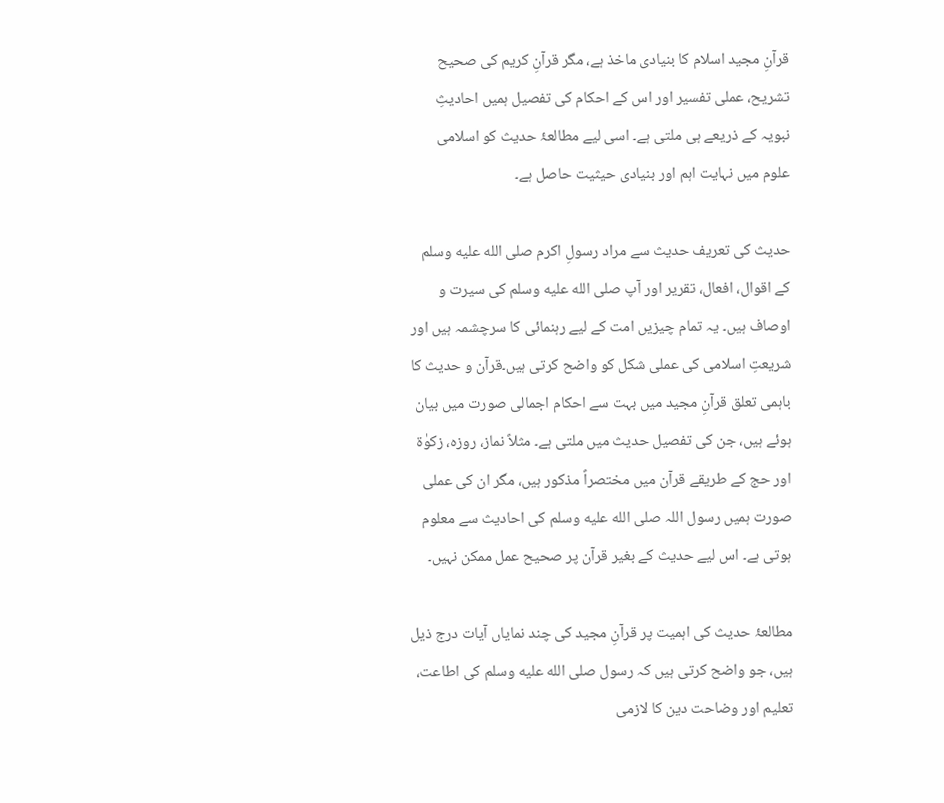قرآنِ مجید اسلام کا بنیادی ماخذ ہے، مگر قرآنِ کریم کی صحیح تشریح، عملی تفسیر اور اس کے احکام کی تفصیل ہمیں احادیثِ نبویہ کے ذریعے ہی ملتی ہے۔ اسی لیے مطالعۂ حدیث کو اسلامی علوم میں نہایت اہم اور بنیادی حیثیت حاصل ہے۔

حدیث کی تعریف حدیث سے مراد رسولِ اکرم صلى الله عليه وسلم کے اقوال، افعال، تقریر اور آپ صلى الله عليه وسلم کی سیرت و اوصاف ہیں۔ یہ تمام چیزیں امت کے لیے رہنمائی کا سرچشمہ ہیں اور شریعتِ اسلامی کی عملی شکل کو واضح کرتی ہیں۔قرآن و حدیث کا باہمی تعلق قرآنِ مجید میں بہت سے احکام اجمالی صورت میں بیان ہوئے ہیں، جن کی تفصیل حدیث میں ملتی ہے۔ مثلاً نماز، روزہ، زکوٰۃ اور حج کے طریقے قرآن میں مختصراً مذکور ہیں، مگر ان کی عملی صورت ہمیں رسول اللہ صلى الله عليه وسلم کی احادیث سے معلوم ہوتی ہے۔ اس لیے حدیث کے بغیر قرآن پر صحیح عمل ممکن نہیں۔

مطالعۂ حدیث کی اہمیت پر قرآنِ مجید کی چند نمایاں آیات درج ذیل ہیں، جو واضح کرتی ہیں کہ رسول صلى الله عليه وسلم کی اطاعت، تعلیم اور وضاحت دین کا لازمی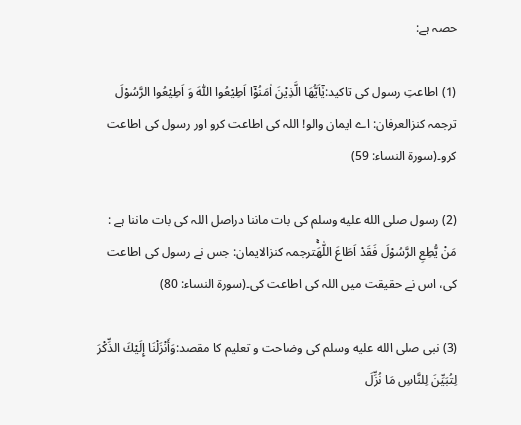حصہ ہے:

(1) اطاعتِ رسول کی تاکید:یٰۤاَیُّهَا الَّذِیْنَ اٰمَنُوْۤا اَطِیْعُوا اللّٰهَ وَ اَطِیْعُوا الرَّسُوْلَ ترجمہ کنزالعرفان: اے ایمان والو! اللہ کی اطاعت کرو اور رسول کی اطاعت کرو۔(سورۃ النساء: 59)

(2) رسول صلى الله عليه وسلم کی بات ماننا دراصل اللہ کی بات ماننا ہے : مَنْ یُّطِعِ الرَّسُوْلَ فَقَدْ اَطَاعَ اللّٰهَۚترجمہ کنزالایمان: جس نے رسول کی اطاعت کی، اس نے حقیقت میں اللہ کی اطاعت کی۔(سورۃ النساء: 80)

(3) نبی صلى الله عليه وسلم کی وضاحت و تعلیم کا مقصد:وَأَنْزَلْنَا إِلَيْكَ الذِّكْرَ لِتُبَيِّنَ لِلنَّاسِ مَا نُزِّلَ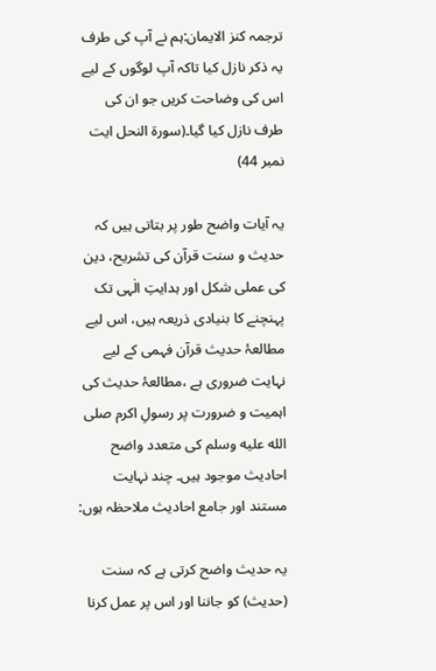ترجمہ کنز الایمان:ہم نے آپ کی طرف یہ ذکر نازل کیا تاکہ آپ لوگوں کے لیے اس کی وضاحت کریں جو ان کی طرف نازل کیا گیا۔(سورۃ النحل ایت نمبر 44)

یہ آیات واضح طور پر بتاتی ہیں کہ حدیث و سنت قرآن کی تشریح، دین کی عملی شکل اور ہدایتِ الٰہی تک پہنچنے کا بنیادی ذریعہ ہیں، اس لیے مطالعۂ حدیث قرآن فہمی کے لیے نہایت ضروری ہے ،مطالعۂ حدیث کی اہمیت و ضرورت پر رسولِ اکرم صلى الله عليه وسلم کی متعدد واضح احادیث موجود ہیں۔ چند نہایت مستند اور جامع احادیث ملاحظہ ہوں:

یہ حدیث واضح کرتی ہے کہ سنت (حدیث) کو جاننا اور اس پر عمل کرنا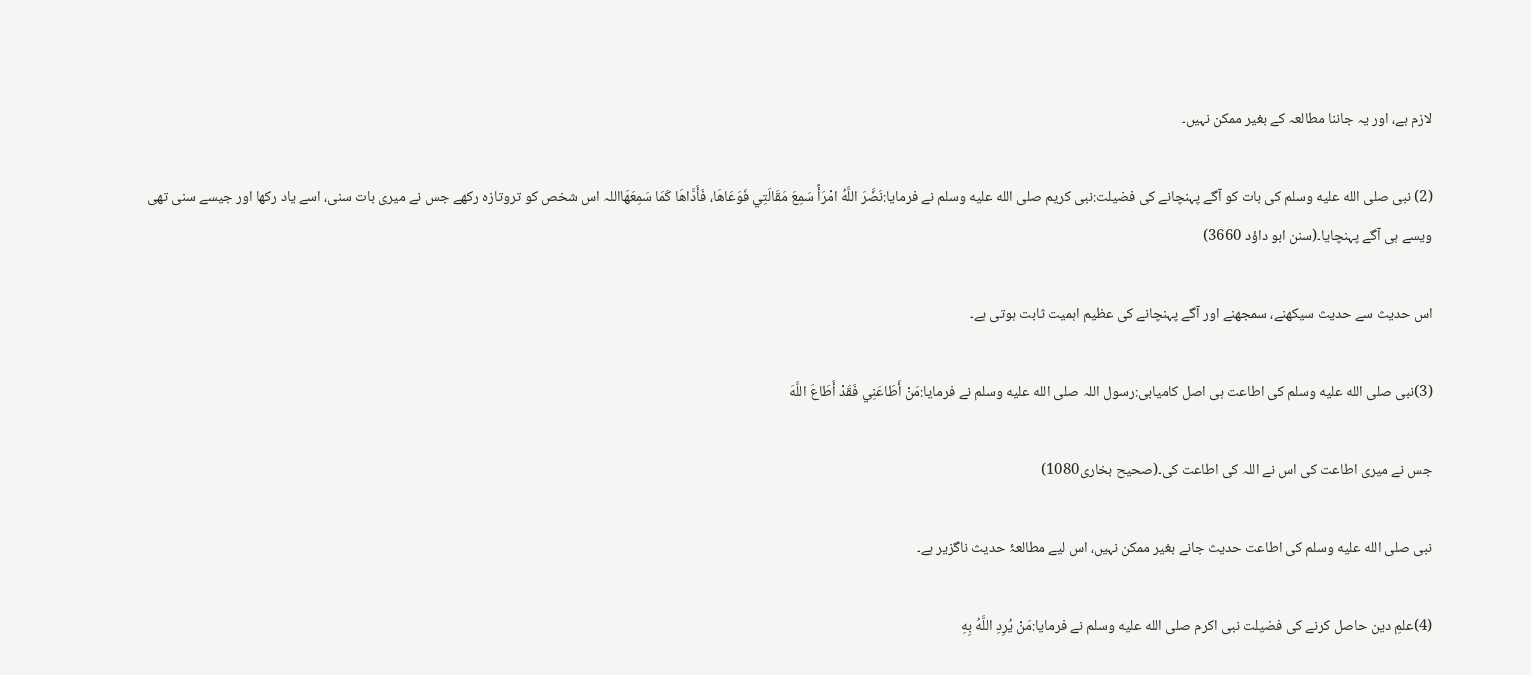لازم ہے، اور یہ جاننا مطالعہ کے بغیر ممکن نہیں۔

(2) نبی صلى الله عليه وسلم کی بات کو آگے پہنچانے کی فضیلت:نبی کریم صلى الله عليه وسلم نے فرمایا:نَضَّرَ اللَّهُ امْرَأً سَمِعَ مَقَالَتِي فَوَعَاهَا، فَأَدَّاهَا كَمَا سَمِعَهَااللہ اس شخص کو تروتازہ رکھے جس نے میری بات سنی، اسے یاد رکھا اور جیسے سنی تھی ویسے ہی آگے پہنچایا۔(سنن ابو داؤد 3660)

اس حدیث سے حدیث سیکھنے، سمجھنے اور آگے پہنچانے کی عظیم اہمیت ثابت ہوتی ہے۔

(3)نبی صلى الله عليه وسلم کی اطاعت ہی اصل کامیابی:رسول اللہ صلى الله عليه وسلم نے فرمایا:مَنْ أَطَاعَنِي فَقَدْ أَطَاعَ اللَّهَ

جس نے میری اطاعت کی اس نے اللہ کی اطاعت کی۔(صحیح بخاری1080)

نبی صلى الله عليه وسلم کی اطاعت حدیث جانے بغیر ممکن نہیں، اس لیے مطالعۂ حدیث ناگزیر ہے۔

(4)علمِ دین حاصل کرنے کی فضیلت نبی اکرم صلى الله عليه وسلم نے فرمایا:مَنْ يُرِدِ اللَّهُ بِهِ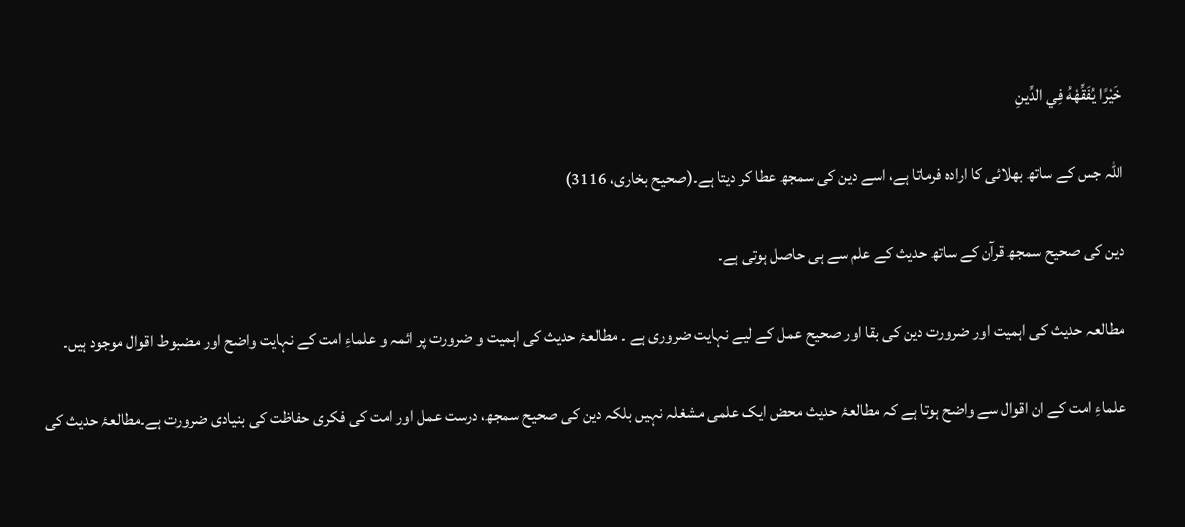خَيْرًا يُفَقِّهْهُ فِي الدِّينِ

اللہ جس کے ساتھ بھلائی کا ارادہ فرماتا ہے، اسے دین کی سمجھ عطا کر دیتا ہے۔(صحیح بخاری، 3116)

دین کی صحیح سمجھ قرآن کے ساتھ حدیث کے علم سے ہی حاصل ہوتی ہے۔

مطالعہ حدیث کی اہمیت اور ضرورت دین کی بقا اور صحیح عمل کے لیے نہایت ضروری ہے ۔ مطالعۂ حدیث کی اہمیت و ضرورت پر ائمہ و علماءِ امت کے نہایت واضح اور مضبوط اقوال موجود ہیں۔

علماءِ امت کے ان اقوال سے واضح ہوتا ہے کہ مطالعۂ حدیث محض ایک علمی مشغلہ نہیں بلکہ دین کی صحیح سمجھ، درست عمل اور امت کی فکری حفاظت کی بنیادی ضرورت ہے۔مطالعۂ حدیث کی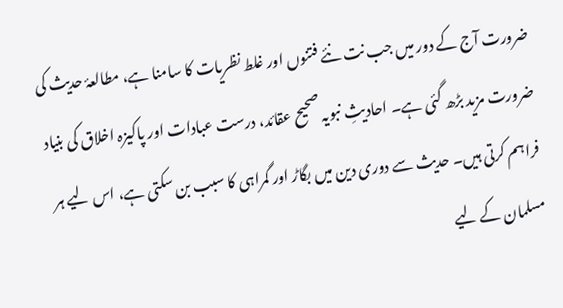ضرورت آج کے دور میں جب نت نئے فتنوں اور غلط نظریات کا سامنا ہے، مطالعۂ حدیث کی ضرورت مزید بڑھ گئی ہے۔ احادیثِ نبویہ صحیح عقائد، درست عبادات اور پاکیزہ اخلاق کی بنیاد فراہم کرتی ہیں۔ حدیث سے دوری دین میں بگاڑ اور گمراہی کا سبب بن سکتی ہے، اس لیے ہر مسلمان کے لیے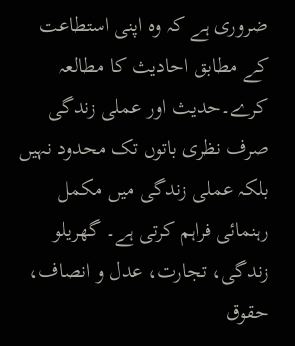ضروری ہے کہ وہ اپنی استطاعت کے مطابق احادیث کا مطالعہ کرے۔حدیث اور عملی زندگی صرف نظری باتوں تک محدود نہیں بلکہ عملی زندگی میں مکمل رہنمائی فراہم کرتی ہے۔ گھریلو زندگی، تجارت، عدل و انصاف، حقوق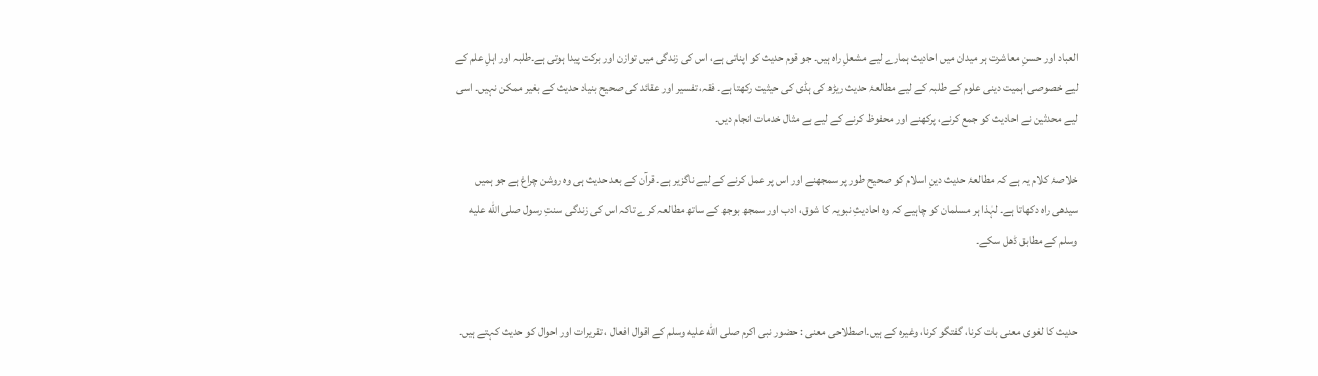العباد اور حسنِ معاشرت ہر میدان میں احادیث ہمارے لیے مشعلِ راہ ہیں۔ جو قوم حدیث کو اپناتی ہے، اس کی زندگی میں توازن اور برکت پیدا ہوتی ہے۔طلبہ اور اہلِ علم کے لیے خصوصی اہمیت دینی علوم کے طلبہ کے لیے مطالعۂ حدیث ریڑھ کی ہڈی کی حیثیت رکھتا ہے۔ فقہ، تفسیر اور عقائد کی صحیح بنیاد حدیث کے بغیر ممکن نہیں۔ اسی لیے محدثین نے احادیث کو جمع کرنے، پرکھنے اور محفوظ کرنے کے لیے بے مثال خدمات انجام دیں۔

خلاصۂ کلام یہ ہے کہ مطالعۂ حدیث دینِ اسلام کو صحیح طور پر سمجھنے اور اس پر عمل کرنے کے لیے ناگزیر ہے۔ قرآن کے بعد حدیث ہی وہ روشن چراغ ہے جو ہمیں سیدھی راہ دکھاتا ہے۔ لہٰذا ہر مسلمان کو چاہیے کہ وہ احادیثِ نبویہ کا شوق، ادب اور سمجھ بوجھ کے ساتھ مطالعہ کرے تاکہ اس کی زندگی سنتِ رسول صلى الله عليه وسلم کے مطابق ڈھل سکے۔


حديث کا لغوی معنی بات کرنا، گفتگو کرنا، وغیرہ کے ہیں۔اصطلاحی معنی : حضور نبی اکرم صلى الله عليه وسلم کے اقوال افعال ، تقریرات اور احوال کو حدیث کہتے ہیں۔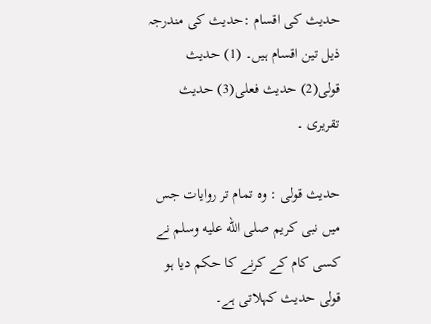حدیث کی اقسام :حدیث کی مندرجہ ذیل تین اقسام ہیں۔ (1) حدیث قولی(2) حدیث فعلی(3) حدیث تقریری ۔

حدیث قولی : وہ تمام تر روایات جس میں نبی کریم صلى الله عليه وسلم نے کسی کام کے کرنے کا حکم دیا ہو قولی حدیث کہلاتی ہے۔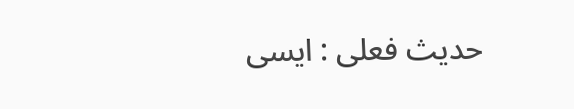حدیث فعلی : ایسی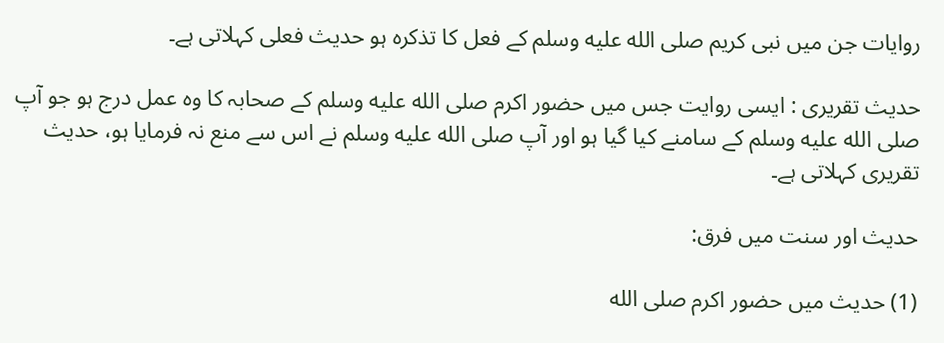روایات جن میں نبی کریم صلى الله عليه وسلم کے فعل کا تذکرہ ہو حدیث فعلی کہلاتی ہے۔

حدیث تقریری : ایسی روایت جس میں حضور اکرم صلى الله عليه وسلم کے صحابہ کا وہ عمل درج ہو جو آپ صلى الله عليه وسلم کے سامنے کیا گیا ہو اور آپ صلى الله عليه وسلم نے اس سے منع نہ فرمایا ہو، حدیث تقریری کہلاتی ہے۔

حدیث اور سنت میں فرق:

(1) حدیث میں حضور اکرم صلى الله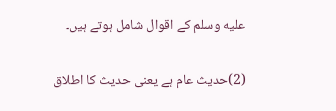عليه وسلم کے اقوال شامل ہوتے ہیں۔

(2)حدیث عام ہے یعنی حدیث کا اطلاق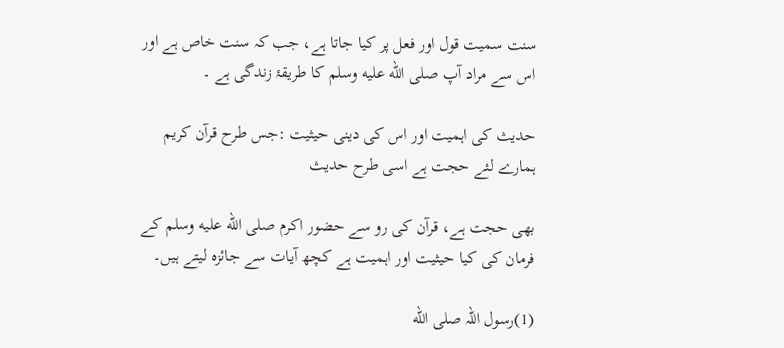سنت سمیت قول اور فعل پر کیا جاتا ہے، جب کہ سنت خاص ہے اور اس سے مراد آپ صلى الله عليه وسلم کا طریقۂ زندگی ہے ۔

حدیث کی اہمیت اور اس کی دینی حیثیت :جس طرح قرآن کریم ہمارے لئے حجت ہے اسی طرح حدیث

بھی حجت ہے، قرآن کی رو سے حضور اکرم صلى الله عليه وسلم کے فرمان کی کیا حیثیت اور اہمیت ہے کچھ آیات سے جائزہ لیتے ہیں۔

(1)رسول اللہ صلى الله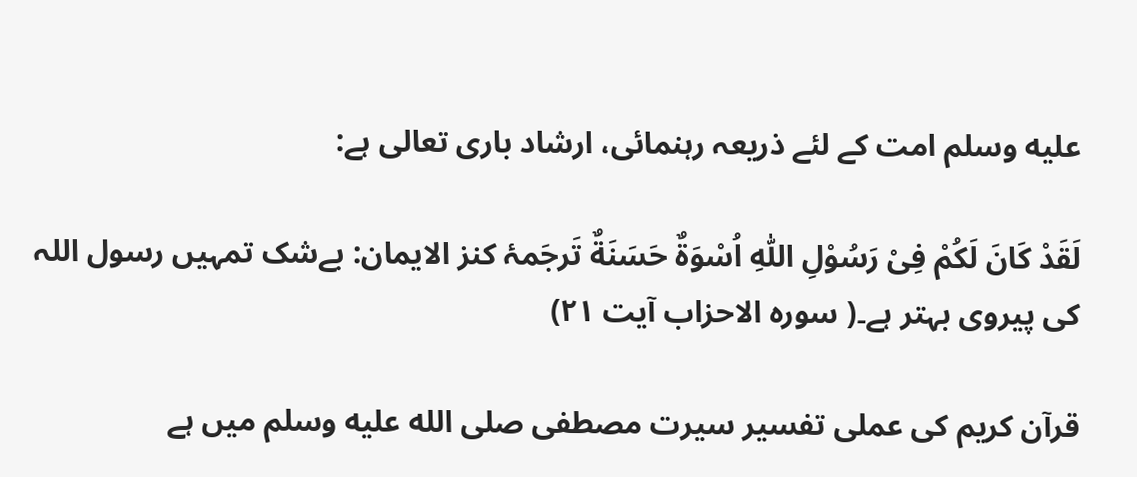عليه وسلم امت کے لئے ذریعہ رہنمائی، ارشاد باری تعالی ہے:

لَقَدْ كَانَ لَكُمْ فِیْ رَسُوْلِ اللّٰهِ اُسْوَةٌ حَسَنَةٌ تَرجَمۂ کنز الایمان: بےشک تمہیں رسول اللہ کی پیروی بہتر ہے۔( سورہ الاحزاب آیت ۲۱)

قرآن کریم کی عملی تفسیر سیرت مصطفی صلى الله عليه وسلم میں ہے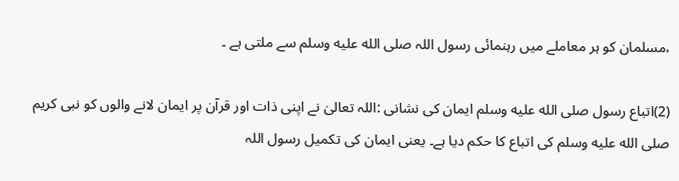،مسلمان کو ہر معاملے میں رہنمائی رسول اللہ صلى الله عليه وسلم سے ملتی ہے ۔

(2)اتباع رسول صلى الله عليه وسلم ایمان کی نشانی :اللہ تعالیٰ نے اپنی ذات اور قرآن پر ایمان لانے والوں کو نبی کریم صلى الله عليه وسلم کی اتباع کا حکم دیا ہے۔ یعنی ایمان کی تکمیل رسول اللہ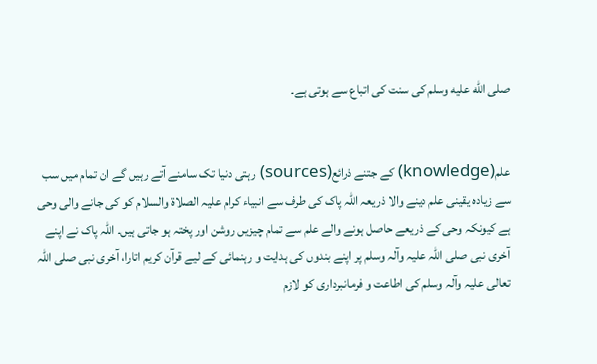صلى الله عليه وسلم کی سنت کی اتباع سے ہوتی ہے۔


علم(knowledge) کے جتنے ذرائع(sources) رہتی دنیا تک سامنے آتے رہیں گے ان تمام میں سب سے زیادہ یقینی علم دینے والا ذریعہ اللہ پاک کی طرف سے انبیاء کرام علیہ الصلاۃ والسلام کو کی جانے والی وحی ہے کیونکہ وحی کے ذریعے حاصل ہونے والے علم سے تمام چیزیں روشن اور پختہ ہو جاتی ہیں۔ اللہ پاک نے اپنے آخری نبی صلی اللہ علیہ وآلہ وسلم پر اپنے بندوں کی ہدایت و رہنمائی کے لیے قرآن کریم اتارا، آخری نبی صلی اللہ تعالی علیہ وآلہ وسلم کی اطاعت و فرمانبرداری کو لازم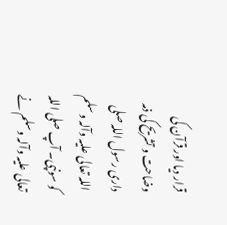قرار دیا اور قرآن کی وضاحت و تشریح کی ذمہ داری رسول اللہ صلی اللہ تعالی علیہ وآلہ وسلم کو سونپی۔ آپ صلی اللہ تعالی علیہ وآلہ وسلم نے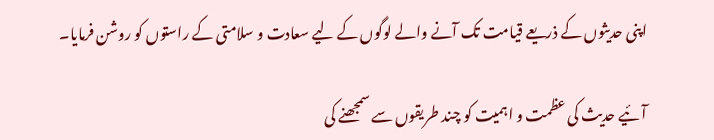اپنی حدیثوں کے ذریعے قیامت تک آنے والے لوگوں کے لیے سعادت و سلامتی کے راستوں کو روشن فرمایا۔

آئیے حدیث کی عظمت و اہمیت کو چند طریقوں سے سمجھنے کی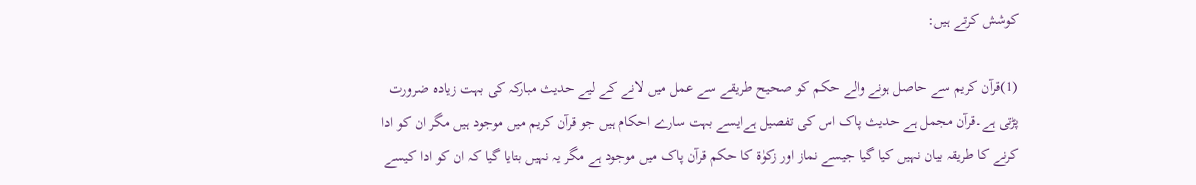کوشش کرتے ہیں:

(1)قرآن کریم سے حاصل ہونے والے حکم کو صحیح طریقے سے عمل میں لانے کے لیے حدیث مبارکہ کی بہت زیادہ ضرورت پڑتی ہے۔قرآن مجمل ہے حدیث پاک اس کی تفصیل ہےایسے بہت سارے احکام ہیں جو قرآن کریم میں موجود ہیں مگر ان کو ادا کرنے کا طریقہ بیان نہیں کیا گیا جیسے نماز اور زکوٰۃ کا حکم قرآن پاک میں موجود ہے مگر یہ نہیں بتایا گیا کہ ان کو ادا کیسے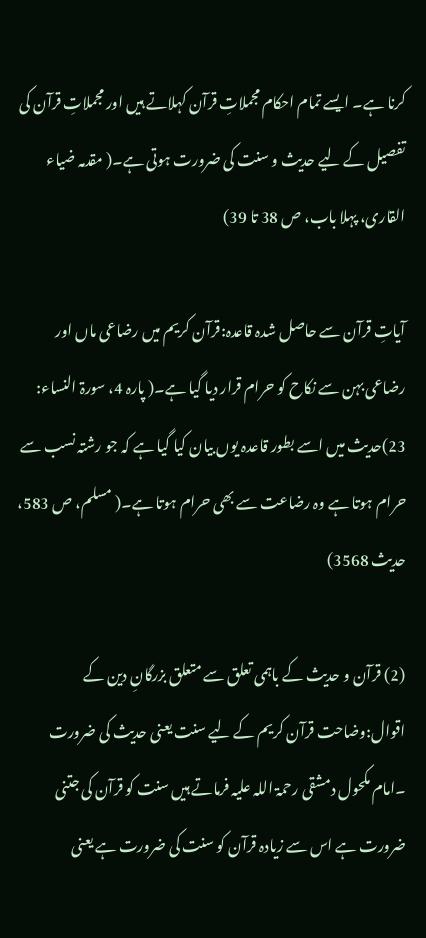کرنا ہے۔ ایسے تمام احکام مجملاتِ قرآن کہلاتے ہیں اور مجملاتِ قرآن کی تفصیل کے لیے حدیث و سنت کی ضرورت ہوتی ہے۔( مقدمہ ضیاء القاری، پہلا باب، ص 38 تا 39)

آیاتِ قرآن سے حاصل شدہ قاعدہ:قرآن کریم میں رضاعی ماں اور رضاعی بہن سے نکاح کو حرام قرار دیا گیا ہے۔( پارہ 4، سورۃ النساء: 23)حدیث میں اسے بطور قاعدہ یوں بیان کیا گیا ہے کہ جو رشتہ نسب سے حرام ہوتا ہے وہ رضاعت سے بھی حرام ہوتا ہے۔( مسلم، ص 583، حدیث 3568)

(2) قرآن و حدیث کے باہمی تعلق سے متعلق بزرگانِ دین کے اقوال:وضاحت قرآن کریم کے لیے سنت یعنی حدیث کی ضرورت ۔امام مکحول دمشقی رحمۃ اللہ علیہ فرماتے ہیں سنت کو قرآن کی جتنی ضرورت ہے اس سے زیادہ قرآن کو سنت کی ضرورت ہے یعنی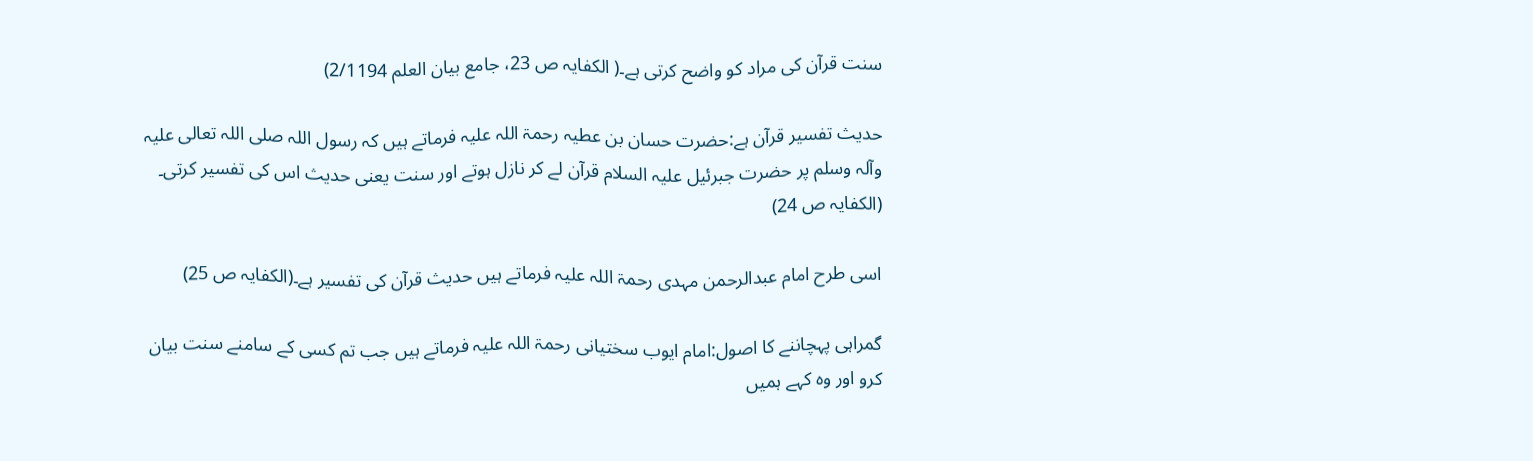سنت قرآن کی مراد کو واضح کرتی ہے۔( الکفایہ ص 23، جامع بیان العلم 2/1194)

حدیث تفسیر قرآن ہے:حضرت حسان بن عطیہ رحمۃ اللہ علیہ فرماتے ہیں کہ رسول اللہ صلی اللہ تعالی علیہ وآلہ وسلم پر حضرت جبرئیل علیہ السلام قرآن لے کر نازل ہوتے اور سنت یعنی حدیث اس کی تفسیر کرتی۔ (الکفایہ ص 24)

اسی طرح امام عبدالرحمن مہدی رحمۃ اللہ علیہ فرماتے ہیں حدیث قرآن کی تفسیر ہے۔(الکفایہ ص 25)

گمراہی پہچاننے کا اصول:امام ایوب سختیانی رحمۃ اللہ علیہ فرماتے ہیں جب تم کسی کے سامنے سنت بیان کرو اور وہ کہے ہمیں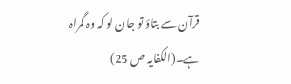قرآن سے بتاؤ تو جان لو کہ وہ گمراہ ہے۔(الکفایہ ص 25)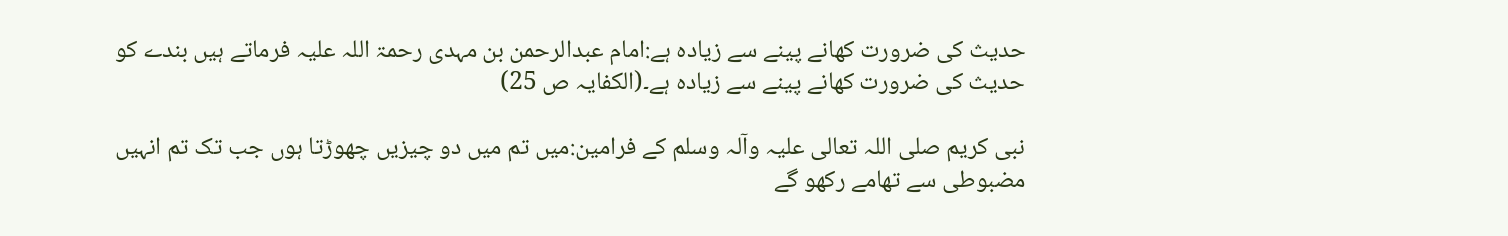حدیث کی ضرورت کھانے پینے سے زیادہ ہے:امام عبدالرحمن بن مہدی رحمۃ اللہ علیہ فرماتے ہیں بندے کو حدیث کی ضرورت کھانے پینے سے زیادہ ہے۔(الکفایہ ص 25)

نبی کریم صلی اللہ تعالی علیہ وآلہ وسلم کے فرامین:میں تم میں دو چیزیں چھوڑتا ہوں جب تک تم انہیں مضبوطی سے تھامے رکھو گے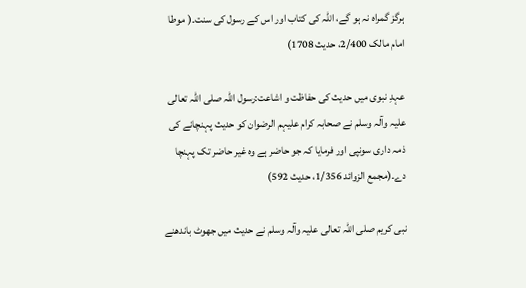ہرگز گمراہ نہ ہو گے، اللہ کی کتاب اور اس کے رسول کی سنت۔( موطا امام مالک 2/400، حدیث 1708)

عہدِ نبوی میں حدیث کی حفاظت و اشاعت:رسول اللہ صلی اللہ تعالی علیہ وآلہ وسلم نے صحابہ کرام علیہم الرضوان کو حدیث پہنچانے کی ذمہ داری سونپی اور فرمایا کہ جو حاضر ہے وہ غیر حاضر تک پہنچا دے۔(مجمع الزوائد 1/356، حدیث 592)

نبی کریم صلی اللہ تعالی علیہ وآلہ وسلم نے حدیث میں جھوٹ باندھنے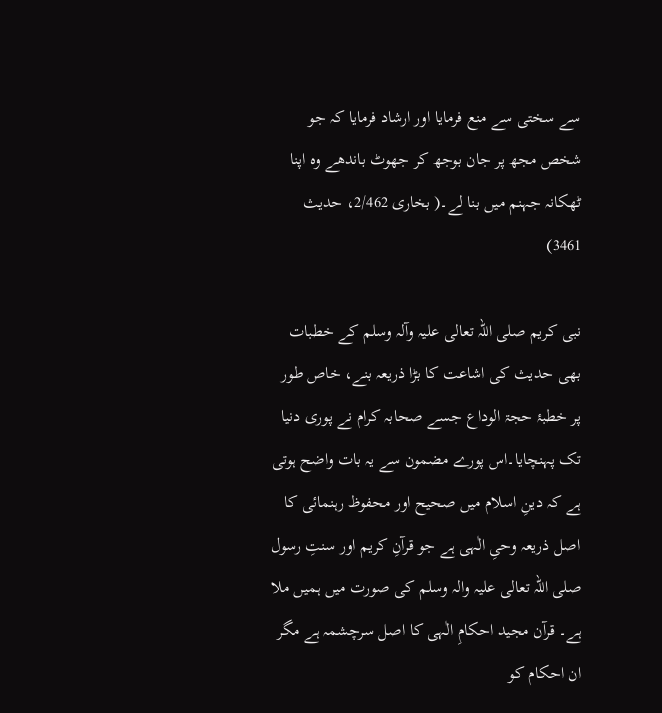سے سختی سے منع فرمایا اور ارشاد فرمایا کہ جو شخص مجھ پر جان بوجھ کر جھوٹ باندھے وہ اپنا ٹھکانہ جہنم میں بنا لے۔( بخاری 2/462، حدیث 3461)

نبی کریم صلی اللہ تعالی علیہ وآلہ وسلم کے خطبات بھی حدیث کی اشاعت کا بڑا ذریعہ بنے، خاص طور پر خطبۂ حجۃ الوداع جسے صحابہ کرام نے پوری دنیا تک پہنچایا۔اس پورے مضمون سے یہ بات واضح ہوتی ہے کہ دینِ اسلام میں صحیح اور محفوظ رہنمائی کا اصل ذریعہ وحیِ الٰہی ہے جو قرآنِ کریم اور سنتِ رسول صلی اللہ تعالی علیہ والہ وسلم کی صورت میں ہمیں ملا ہے۔ قرآن مجید احکامِ الٰہی کا اصل سرچشمہ ہے مگر ان احکام کو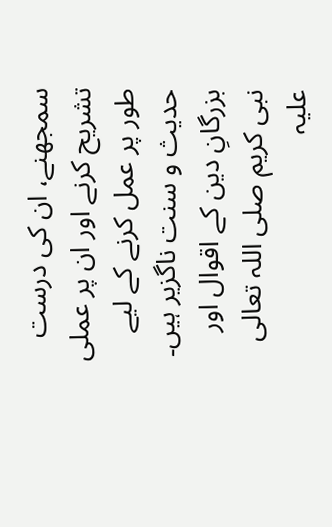سمجھنے، ان کی درست تشریح کرنے اور ان پر عملی طور پر عمل کرنے کے لیے حدیث و سنت ناگزیر ہیں۔ بزرگانِ دین کے اقوال اور نبی کریم صلی اللہ تعالی علیہ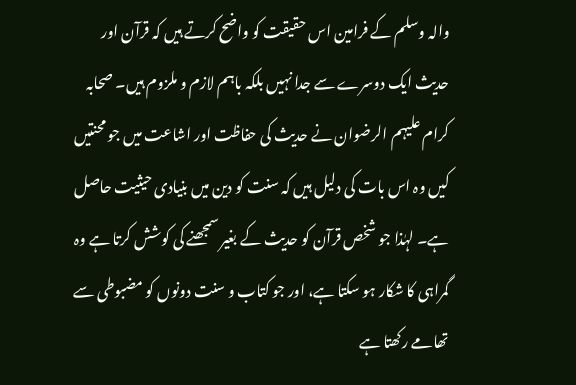والہ وسلم کے فرامین اس حقیقت کو واضح کرتے ہیں کہ قرآن اور حدیث ایک دوسرے سے جدا نہیں بلکہ باہم لازم و ملزوم ہیں۔ صحابہ کرام علیہم الرضوان نے حدیث کی حفاظت اور اشاعت میں جو محنتیں کیں وہ اس بات کی دلیل ہیں کہ سنت کو دین میں بنیادی حیثیت حاصل ہے۔ لہٰذا جو شخص قرآن کو حدیث کے بغیر سمجھنے کی کوشش کرتا ہے وہ گمراہی کا شکار ہو سکتا ہے، اور جو کتاب و سنت دونوں کو مضبوطی سے تھامے رکھتا ہے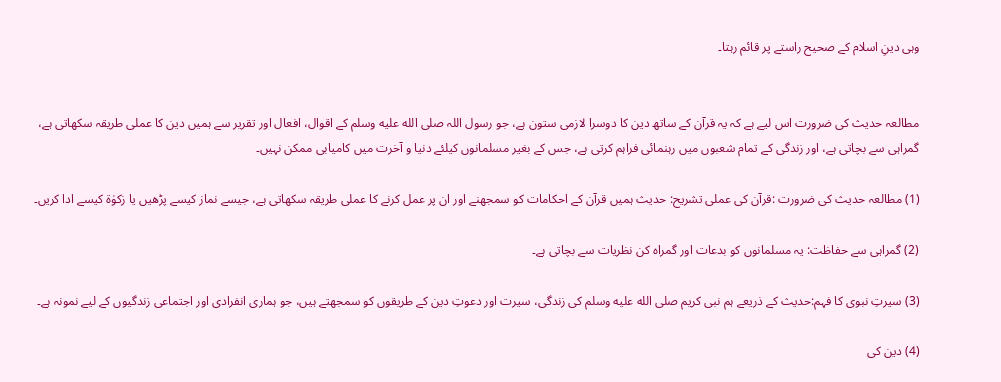وہی دینِ اسلام کے صحیح راستے پر قائم رہتا۔


مطالعہ حدیث کی ضرورت اس لیے ہے کہ یہ قرآن کے ساتھ دین کا دوسرا لازمی ستون ہے، جو رسول اللہ صلى الله عليه وسلم کے اقوال، افعال اور تقریر سے ہمیں دین کا عملی طریقہ سکھاتی ہے، گمراہی سے بچاتی ہے، اور زندگی کے تمام شعبوں میں رہنمائی فراہم کرتی ہے، جس کے بغیر مسلمانوں کیلئے دنیا و آخرت میں کامیابی ممکن نہیں۔

(1) مطالعہ حدیث کی ضرورت :قرآن کی عملی تشریح: حدیث ہمیں قرآن کے احکامات کو سمجھنے اور ان پر عمل کرنے کا عملی طریقہ سکھاتی ہے، جیسے نماز کیسے پڑھیں یا زکوٰۃ کیسے ادا کریں۔

(2) گمراہی سے حفاظت: یہ مسلمانوں کو بدعات اور گمراہ کن نظریات سے بچاتی ہے۔

(3) سیرتِ نبوی کا فہم:حدیث کے ذریعے ہم نبی کریم صلى الله عليه وسلم کی زندگی، سیرت اور دعوتِ دین کے طریقوں کو سمجھتے ہیں، جو ہماری انفرادی اور اجتماعی زندگیوں کے لیے نمونہ ہے۔

(4) دین کی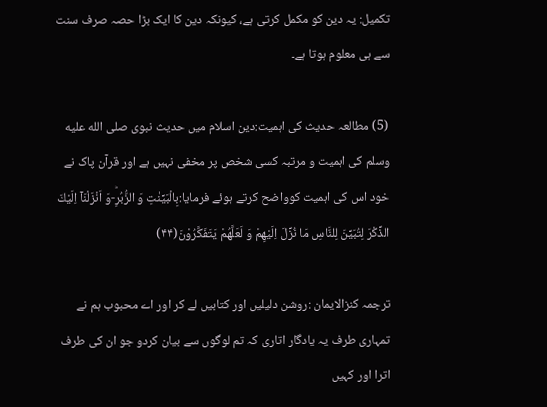تکمیل: یہ دین کو مکمل کرتی ہے، کیونکہ دین کا ایک بڑا حصہ صرف سنت سے ہی معلوم ہوتا ہے۔

(5) مطالعہ حدیث کی اہمیت:دین اسلام میں حدیث نبوی صلى الله عليه وسلم کی اہمیت و مرتبہ کسی شخص پر مخفی نہیں ہے اور قرآن پاک نے خود اس کی اہمیت کوواضح کرتے ہوئے فرمایا:بِالْبَیِّنٰتِ وَ الزُّبُرِؕ-وَ اَنْزَلْنَاۤ اِلَیْكَ الذِّكْرَ لِتُبَیِّنَ لِلنَّاسِ مَا نُزِّلَ اِلَیْهِمْ وَ لَعَلَّهُمْ یَتَفَكَّرُوْنَ(۴۴)

ترجمہ کنزالایمان :روشن دلیلیں اور کتابیں لے کر اور اے محبوب ہم نے تمہاری طرف یہ یادگار اتاری کہ تم لوگوں سے بیان کردو جو ان کی طرف اترا اور کہیں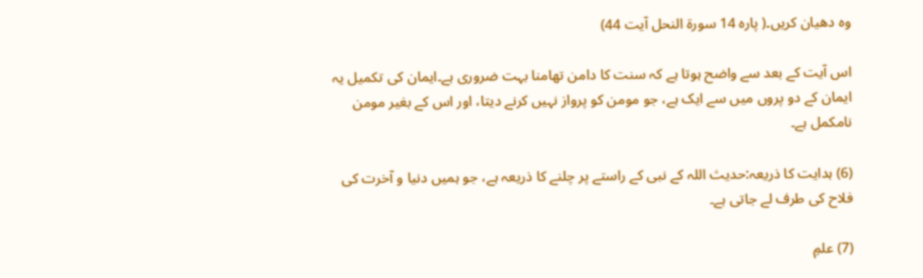وہ دھیان کریں۔( پارہ 14 سورة النحل آیت 44)

اس آیت کے بعد سے واضح ہوتا ہے کہ سنت کا دامن تھامنا بہت ضروری ہے۔ایمان کی تکمیل یہ ایمان کے دو پروں میں سے ایک ہے، جو مومن کو پرواز نہیں کرنے دیتا، اور اس کے بغیر مومن نامکمل ہے۔

(6) ہدایت کا ذریعہ:حدیث اللہ کے نبی کے راستے پر چلنے کا ذریعہ ہے، جو ہمیں دنیا و آخرت کی فلاح کی طرف لے جاتی ہے۔

(7) علمِ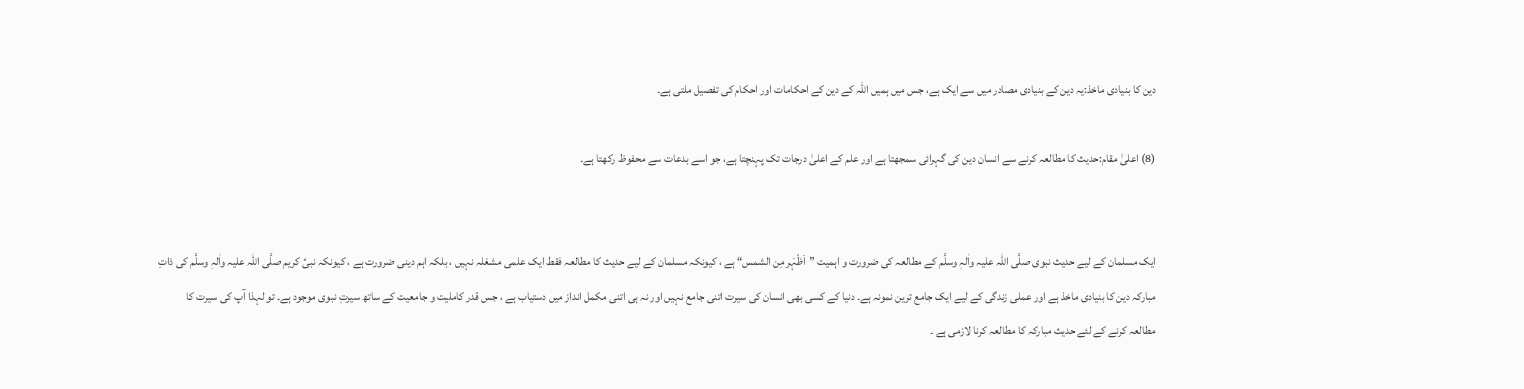دین کا بنیادی ماخذ:یہ دین کے بنیادی مصادر میں سے ایک ہے، جس میں ہمیں اللہ کے دین کے احکامات اور احکام کی تفصیل ملتی ہے۔

(8) اعلیٰ مقام:حدیث کا مطالعہ کرنے سے انسان دین کی گہرائی سمجھتا ہے اور علم کے اعلیٰ درجات تک پہنچتا ہے، جو اسے بدعات سے محفوظ رکھتا ہے۔


ایک مسلمان کے لیے حدیث نبوی صلَّی اللہ علیہ واٰلہٖ وسلَّم کے مطالعہ کی ضرورت و اہمیت ”اَظْہَر مِن الشمس“ ہے ، کیونکہ مسلمان کے لیے حدیث کا مطالعہ فقط ایک علمی مشغلہ نہیں ، بلکہ اہم دینی ضرورت ہے ، کیونکہ نبیِّ کریم صلَّی اللہ علیہ واٰلہٖ وسلَّم کی ذاتِ مبارکہ دین کا بنیادی ماخذ ہے اور عملی زندگی کے لیے ایک جامع ترین نمونہ ہے۔ دنیا کے کسی بھی انسان کی سیرت اتنی جامع نہیں اور نہ ہی اتنی مکمل انداز میں دستیاب ہے ، جس قدر کاملیت و جامعیت کے ساتھ سیرتِ نبوی موجود ہے۔ تو لہذا آپ کی سیرت کا مطالعہ کرنے کے لئے حدیث مبارکہ کا مطالعہ کرنا لازمی ہے ۔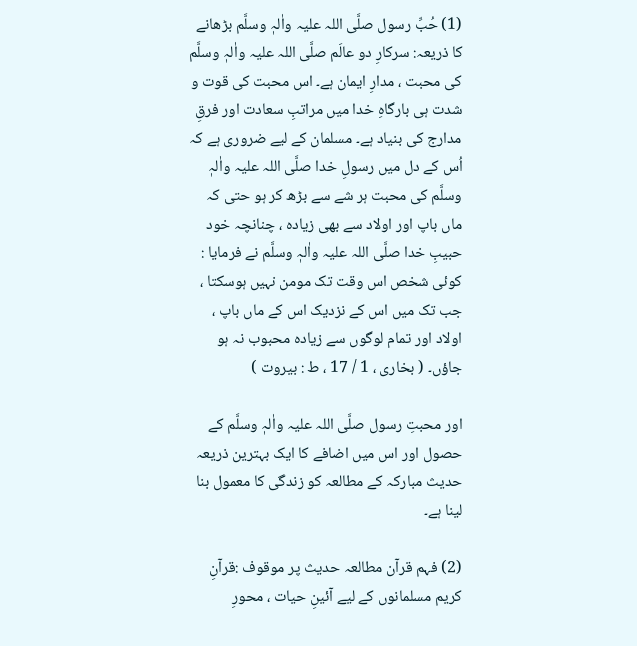(1) حُبِّ رسول صلَّی اللہ علیہ واٰلہٖ وسلَّم بڑھانے کا ذریعہ: سرکارِ دو عالَم صلَّی اللہ علیہ واٰلہٖ وسلَّم کی محبت ، مدارِ ایمان ہے۔ اس محبت کی قوت و شدت ہی بارگاہِ خدا میں مراتبِ سعادت اور فرقِ مدارج کی بنیاد ہے۔ مسلمان کے لیے ضروری ہے کہ اُس کے دل میں رسولِ خدا صلَّی اللہ علیہ واٰلہٖ وسلَّم کی محبت ہر شے سے بڑھ کر ہو حتی کہ ماں باپ اور اولاد سے بھی زیادہ ، چنانچہ خود حبیبِ خدا صلَّی اللہ علیہ واٰلہٖ وسلَّم نے فرمایا : کوئی شخص اس وقت تک مومن نہیں ہوسکتا ، جب تک میں اس کے نزدیک اس کے ماں باپ ، اولاد اور تمام لوگوں سے زیادہ محبوب نہ ہو جاؤں۔ ( بخاری ، 1 / 17 ، ط : بیروت )

اور محبتِ رسول صلَّی اللہ علیہ واٰلہٖ وسلَّم کے حصول اور اس میں اضافے کا ایک بہترین ذریعہ حدیث مبارکہ کے مطالعہ کو زندگی کا معمول بنا لینا ہے۔

(2) فہم قرآن مطالعہ حدیث پر موقوف :قرآنِ کریم مسلمانوں کے لیے آئینِ حیات ، محورِ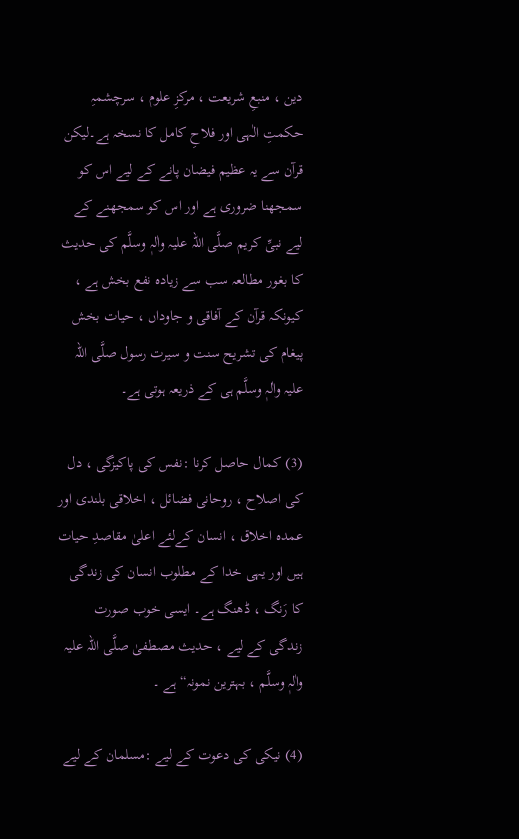دین ، منبعِ شریعت ، مرکزِ علوم ، سرچشمہِ حکمتِ الٰہی اور فلاحِ کامل کا نسخہ ہے۔لیکن قرآن سے یہ عظیم فیضان پانے کے لیے اس کو سمجھنا ضروری ہے اور اس کو سمجھنے کے لیے نبیِّ کریم صلَّی اللہ علیہ واٰلہٖ وسلَّم کی حدیث کا بغور مطالعہ سب سے زیادہ نفع بخش ہے ، کیونکہ قرآن کے آفاقی و جاوداں ، حیات بخش پیغام کی تشریح سنت و سیرت رسول صلَّی اللہ علیہ واٰلہٖ وسلَّم ہی کے ذریعہ ہوتی ہے۔

(3) کمال حاصل کرنا :نفس کی پاکیزگی ، دل کی اصلاح ، روحانی فضائل ، اخلاقی بلندی اور عمدہ اخلاق ، انسان کےلئے اعلیٰ مقاصدِ حیات ہیں اور یہی خدا کے مطلوب انسان کی زندگی کا رَنگ ، ڈھنگ ہے۔ ایسی خوب صورت زندگی کے لیے ، حدیث مصطفیٰ صلَّی اللہ علیہ واٰلہٖ وسلَّم ، بہترین نمونہ“ ہے ۔

(4) نیکی کی دعوت کے لیے :مسلمان کے لیے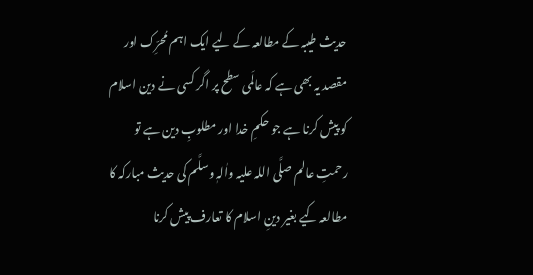حدیث طیبہ کے مطالعہ کے لیے ایک اہم مُحرِّک اور مقصد یہ بھی ہے کہ عالَمی سطح پر اگر کسی نے دین اسلام کو پیش کرنا ہے جو حکمِ خدا اور مطلوبِ دین ہے تو رحمتِ عالم صلَّی اللہ علیہ واٰلہٖ وسلَّم کی حدیث مبارکہ کا مطالعہ کیے بغیر دینِ اسلام کا تعارف پیش کرنا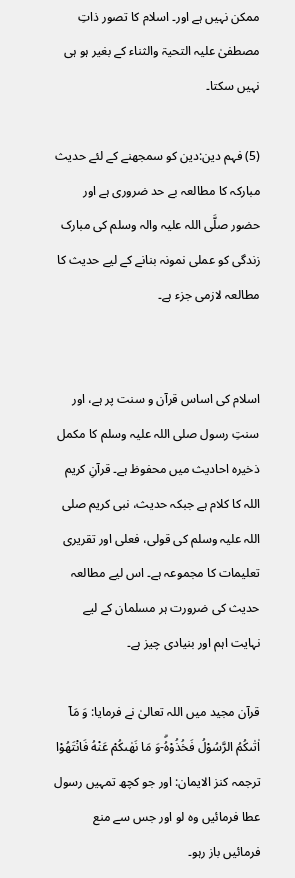ممکن نہیں ہے اور۔ اسلام کا تصور ذاتِ مصطفیٰ علیہ التحیۃ والثناء کے بغیر ہو ہی نہیں سکتا۔

(5) فہم دین:دین کو سمجھنے کے لئے حدیث مبارکہ کا مطالعہ بے حد ضروری ہے اور حضور صلَّی اللہ علیہ والہ وسلم کی مبارک زندگی کو عملی نمونہ بنانے کے لیے حدیث کا مطالعہ لازمی جزء ہے۔


اسلام کی اساس قرآن و سنت پر ہے، اور سنتِ رسول صلی اللہ علیہ وسلم کا مکمل ذخیرہ احادیث میں محفوظ ہے۔ قرآنِ کریم اللہ کا کلام ہے جبکہ حدیث، نبی کریم صلی اللہ علیہ وسلم کی قولی، فعلی اور تقریری تعلیمات کا مجموعہ ہے۔ اس لیے مطالعہ حدیث کی ضرورت ہر مسلمان کے لیے نہایت اہم اور بنیادی چیز ہے۔

قرآن مجید میں اللہ تعالیٰ نے فرمایا: وَ مَاۤ اٰتٰىكُمُ الرَّسُوْلُ فَخُذُوْهُۗ-وَ مَا نَهٰىكُمْ عَنْهُ فَانْتَهُوْا ترجمہ کنز الایمان: اور جو کچھ تمہیں رسول عطا فرمائیں وہ لو اور جس سے منع فرمائیں باز رہو۔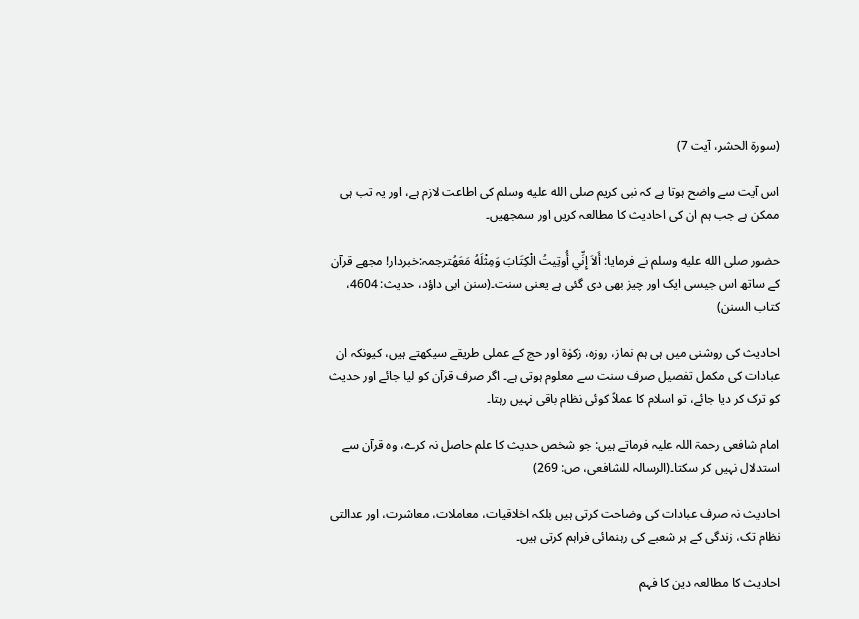(سورۃ الحشر، آیت 7)

اس آیت سے واضح ہوتا ہے کہ نبی کریم صلى الله عليه وسلم کی اطاعت لازم ہے، اور یہ تب ہی ممکن ہے جب ہم ان کی احادیث کا مطالعہ کریں اور سمجھیں۔

حضور صلى الله عليه وسلم نے فرمایا: أَلاَ إِنِّي أُوتِيتُ الْكِتَابَ وَمِثْلَهُ مَعَهُترجمہ:خبردار! مجھے قرآن کے ساتھ اس جیسی ایک اور چیز بھی دی گئی ہے یعنی سنت۔(سنن ابی داؤد، حدیث: 4604، کتاب السنن)

احادیث کی روشنی میں ہی ہم نماز، روزہ، زکوٰۃ اور حج کے عملی طریقے سیکھتے ہیں، کیونکہ ان عبادات کی مکمل تفصیل صرف سنت سے معلوم ہوتی ہے۔ اگر صرف قرآن کو لیا جائے اور حدیث کو ترک کر دیا جائے، تو اسلام کا عملاً کوئی نظام باقی نہیں رہتا۔

امام شافعی رحمۃ اللہ علیہ فرماتے ہیں: جو شخص حدیث کا علم حاصل نہ کرے، وہ قرآن سے استدلال نہیں کر سکتا۔(الرسالہ للشافعی، ص: 269)

احادیث نہ صرف عبادات کی وضاحت کرتی ہیں بلکہ اخلاقیات، معاملات، معاشرت، اور عدالتی نظام تک، زندگی کے ہر شعبے کی رہنمائی فراہم کرتی ہیں۔

احادیث کا مطالعہ دین کا فہم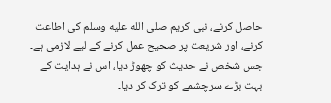حاصل کرنے، نبی کریم صلى الله عليه وسلم کی اطاعت کرنے، اور شریعت پر صحیح عمل کرنے کے لیے لازمی ہے۔ جس شخص نے حدیث کو چھوڑ دیا، اس نے ہدایت کے بہت بڑے سرچشمے کو ترک کر دیا۔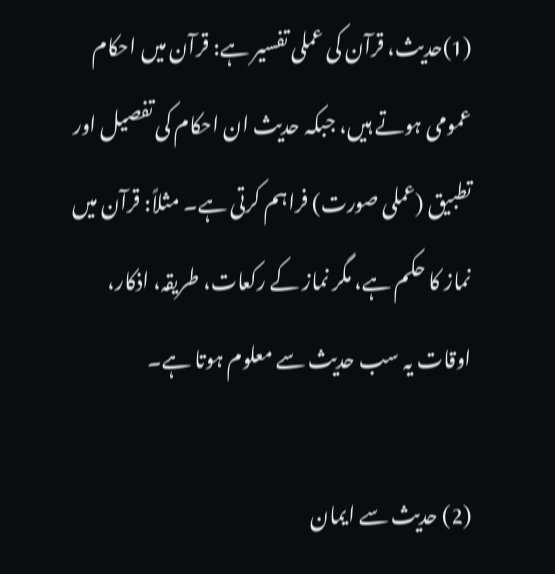(1)حدیث، قرآن کی عملی تفسیر ہے: قرآن میں احکام عمومی ہوتے ہیں، جبکہ حدیث ان احکام کی تفصیل اور تطبیق (عملی صورت) فراہم کرتی ہے۔ مثلاً: قرآن میں نماز کا حکم ہے، مگر نماز کے رکعات، طریقہ، اذکار، اوقات یہ سب حدیث سے معلوم ہوتا ہے۔

(2) حدیث سے ایمان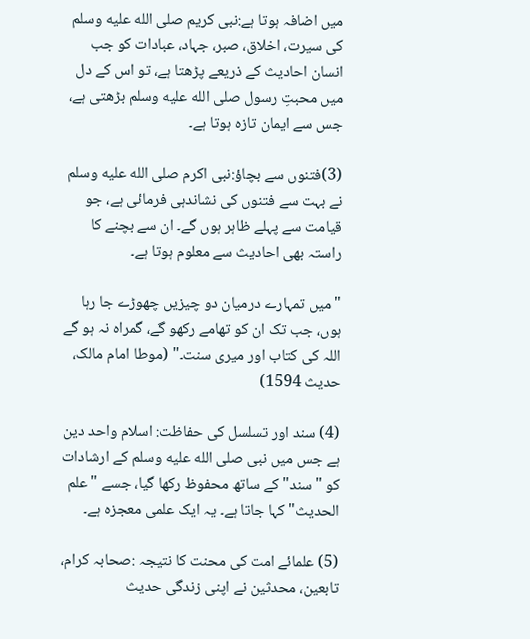میں اضافہ ہوتا ہے:نبی کریم صلى الله عليه وسلم کی سیرت، اخلاق، صبر، جہاد، عبادات کو جب انسان احادیث کے ذریعے پڑھتا ہے، تو اس کے دل میں محبتِ رسول صلى الله عليه وسلم بڑھتی ہے، جس سے ایمان تازہ ہوتا ہے۔

(3)فتنوں سے بچاؤ:نبی اکرم صلى الله عليه وسلم نے بہت سے فتنوں کی نشاندہی فرمائی ہے، جو قیامت سے پہلے ظاہر ہوں گے۔ ان سے بچنے کا راستہ بھی احادیث سے معلوم ہوتا ہے۔

"میں تمہارے درمیان دو چیزیں چھوڑے جا رہا ہوں، جب تک ان کو تھامے رکھو گے، گمراہ نہ ہو گے اللہ کی کتاب اور میری سنت۔" (موطا امام مالک، حدیث 1594)

(4) سند اور تسلسل کی حفاظت: اسلام واحد دین ہے جس میں نبی صلى الله عليه وسلم کے ارشادات کو "سند" کے ساتھ محفوظ رکھا گیا، جسے "علم الحدیث" کہا جاتا ہے۔ یہ ایک علمی معجزہ ہے۔

(5) علمائے امت کی محنت کا نتیجہ :صحابہ کرام، تابعین، محدثین نے اپنی زندگی حدیث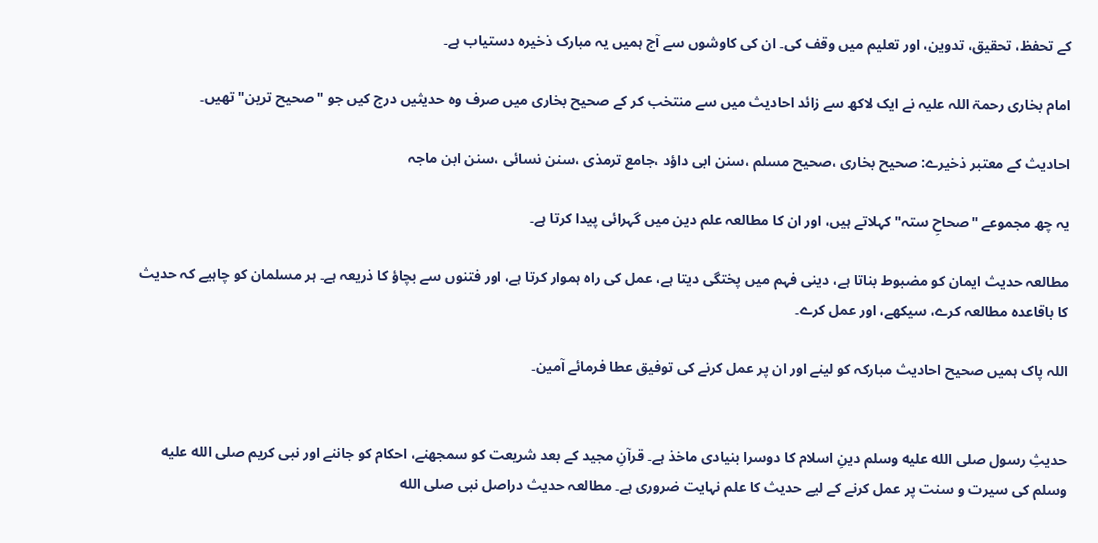کے تحفظ، تحقیق، تدوین، اور تعلیم میں وقف کی۔ ان کی کاوشوں سے آج ہمیں یہ مبارک ذخیرہ دستیاب ہے۔

امام بخاری رحمۃ اللہ علیہ نے ایک لاکھ سے زائد احادیث میں سے منتخب کر کے صحیح بخاری میں صرف وہ حدیثیں درج کیں جو "صحیح ترین" تھیں۔

احادیث کے معتبر ذخیرے: صحیح بخاری ،صحیح مسلم ،سنن ابی داؤد ،جامع ترمذی ،سنن نسائی ،سنن ابن ماجہ

یہ چھ مجموعے "صحاحِ ستہ" کہلاتے ہیں، اور ان کا مطالعہ علم دین میں گہرائی پیدا کرتا ہے۔

مطالعہ حدیث ایمان کو مضبوط بناتا ہے، دینی فہم میں پختگی دیتا ہے، عمل کی راہ ہموار کرتا ہے، اور فتنوں سے بچاؤ کا ذریعہ ہے۔ ہر مسلمان کو چاہیے کہ حدیث کا باقاعدہ مطالعہ کرے، سیکھے، اور عمل کرے۔

اللہ پاک ہمیں صحیح احادیث مبارکہ کو لینے اور ان پر عمل کرنے کی توفیق عطا فرمائے آمین۔


حدیثِ رسول صلى الله عليه وسلم دینِ اسلام کا دوسرا بنیادی ماخذ ہے۔ قرآنِ مجید کے بعد شریعت کو سمجھنے، احکام کو جاننے اور نبی کریم صلى الله عليه وسلم کی سیرت و سنت پر عمل کرنے کے لیے حدیث کا علم نہایت ضروری ہے۔ مطالعہ حدیث دراصل نبی صلى الله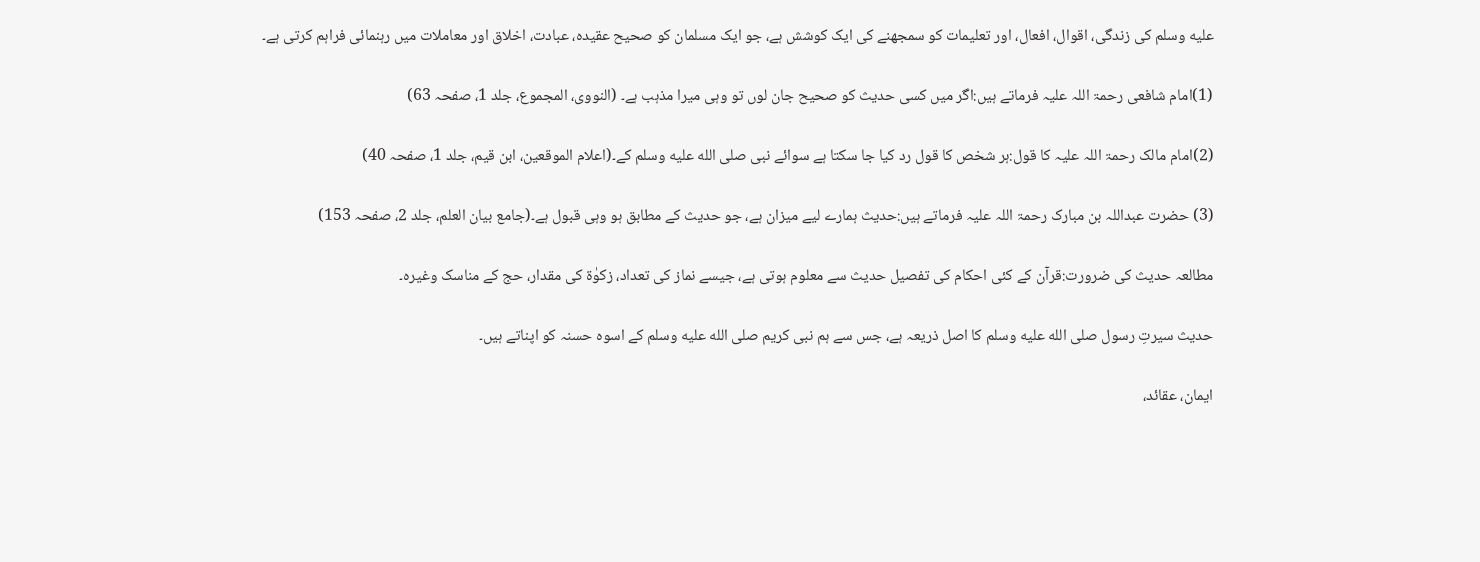عليه وسلم کی زندگی، اقوال، افعال، اور تعلیمات کو سمجھنے کی ایک کوشش ہے، جو ایک مسلمان کو صحیح عقیدہ، عبادت، اخلاق اور معاملات میں رہنمائی فراہم کرتی ہے۔

(1)امام شافعی رحمۃ اللہ علیہ فرماتے ہیں:اگر میں کسی حدیث کو صحیح جان لوں تو وہی میرا مذہب ہے۔ (النووی، المجموع، جلد 1، صفحہ 63)

(2)امام مالک رحمۃ اللہ علیہ کا قول:ہر شخص کا قول رد کیا جا سکتا ہے سوائے نبی صلى الله عليه وسلم کے۔(اعلام الموقعين، ابن قیم، جلد 1، صفحہ 40)

(3) حضرت عبداللہ بن مبارک رحمۃ اللہ علیہ فرماتے ہیں:حدیث ہمارے لیے میزان ہے، جو حدیث کے مطابق ہو وہی قبول ہے۔(جامع بیان العلم، جلد 2، صفحہ 153)

مطالعہ حدیث کی ضرورت:قرآن کے کئی احکام کی تفصیل حدیث سے معلوم ہوتی ہے، جیسے نماز کی تعداد، زکوٰۃ کی مقدار، حج کے مناسک وغیرہ۔

حدیث سیرتِ رسول صلى الله عليه وسلم کا اصل ذریعہ ہے، جس سے ہم نبی کریم صلى الله عليه وسلم کے اسوہ حسنہ کو اپناتے ہیں۔

ایمان، عقائد،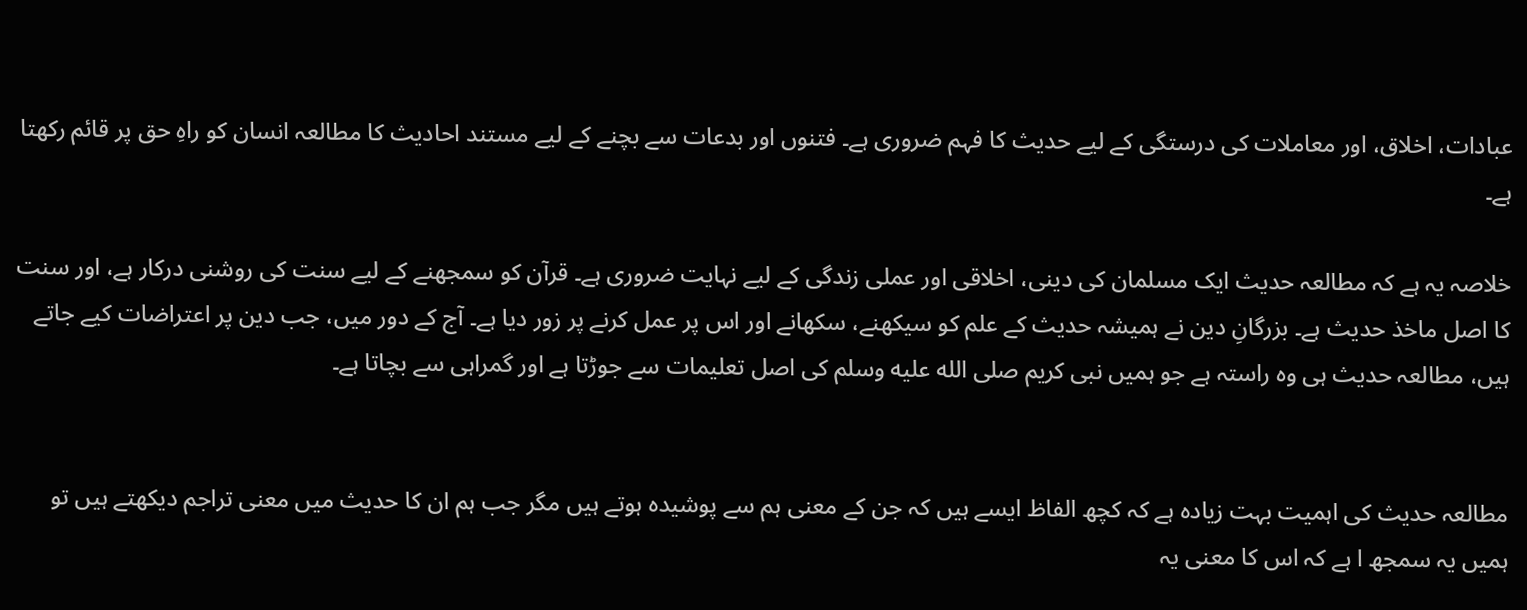عبادات، اخلاق، اور معاملات کی درستگی کے لیے حدیث کا فہم ضروری ہے۔ فتنوں اور بدعات سے بچنے کے لیے مستند احادیث کا مطالعہ انسان کو راہِ حق پر قائم رکھتا ہے۔

خلاصہ یہ ہے کہ مطالعہ حدیث ایک مسلمان کی دینی، اخلاقی اور عملی زندگی کے لیے نہایت ضروری ہے۔ قرآن کو سمجھنے کے لیے سنت کی روشنی درکار ہے، اور سنت کا اصل ماخذ حدیث ہے۔ بزرگانِ دین نے ہمیشہ حدیث کے علم کو سیکھنے، سکھانے اور اس پر عمل کرنے پر زور دیا ہے۔ آج کے دور میں، جب دین پر اعتراضات کیے جاتے ہیں، مطالعہ حدیث ہی وہ راستہ ہے جو ہمیں نبی کریم صلى الله عليه وسلم کی اصل تعلیمات سے جوڑتا ہے اور گمراہی سے بچاتا ہے۔


مطالعہ حدیث کی اہمیت بہت زیادہ ہے کہ کچھ الفاظ ایسے ہیں کہ جن کے معنی ہم سے پوشیدہ ہوتے ہیں مگر جب ہم ان کا حدیث میں معنی تراجم دیکھتے ہیں تو ہمیں یہ سمجھ ا ہے کہ اس کا معنی یہ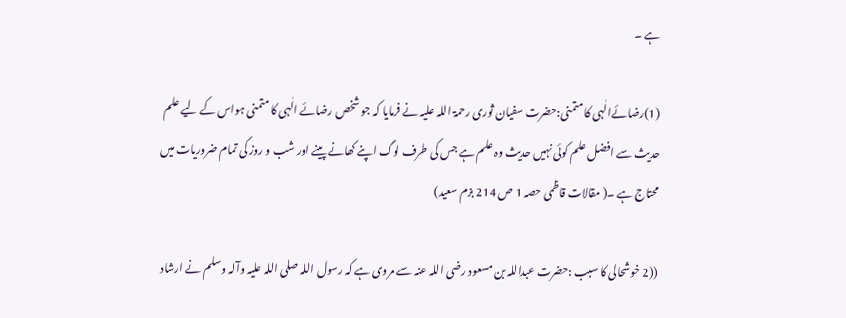ہے ۔

(1)رضائےالٰہی کا متمنی:حضرت سفیان ثوری رحمۃ اللہ علیہ نے فرمایا کہ جو شخص رضائے الٰہی کا متمنی ہواس کے لیے علم حدیث سے افضل علم کوئی نہیں حدیث وہ علم ہے جس کی طرف لوگ اپنے کھانے پینے اور شب و روز کی تمام ضروریات میں محتاج ہے ۔( مقالات قاظمی حصہ 1 ص 214 بزم سعید)

((2 خوشحالی کا سبب :حضرت عبداللہ بن مسعود رضی اللہ عنہ سے مروی ہے کہ رسول اللہ صلی اللہ علیہ وآلہ وسلم نے ارشاد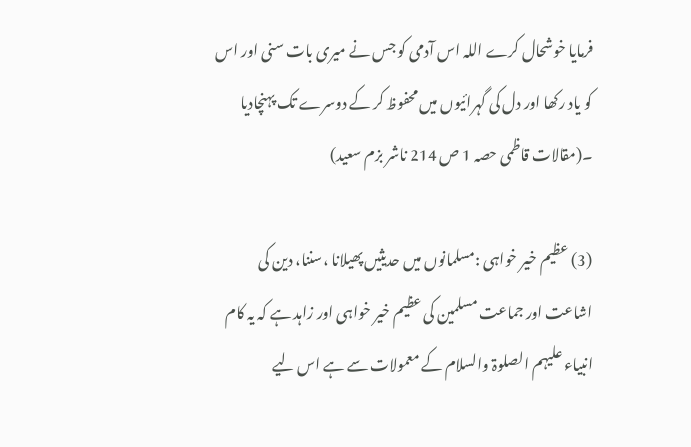فرمایا خوشحال کرے اللہ اس آدمی کو جس نے میری بات سنی اور اس کو یاد رکھا اور دل کی گہرائیوں میں محفوظ کر کے دوسرے تک پہنچادیا ۔(مقالات قاظمی حصہ 1 ص 214 ناشر بزم سعید)

(3) عظیم خیر خواہی :مسلمانوں میں حدیثیں پھیلانا ،سننا، دین کی اشاعت اور جماعت مسلمین کی عظیم خیر خواہی اور زاہد ہے کہ یہ کام انبیاء علیہم الصلوۃ والسلام کے معمولات سے ہے اس لیے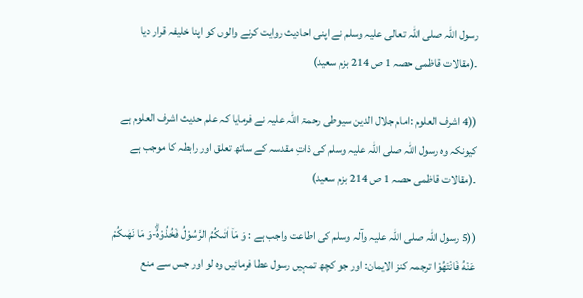رسول اللہ صلی اللہ تعالی علیہ وسلم نے اپنی احادیث روایت کرنے والوں کو اپنا خلیفہ قرار دیا ۔(مقالات قاظمی حصہ 1 ص 214 بزم سعید)

((4 اشرف العلوم :امام جلال الدین سیوطی رحمۃ اللہ علیہ نے فرمایا کہ علم حدیث اشرف العلوم ہے کیونکہ وہ رسول اللہ صلی اللہ علیہ وسلم کی ذاتِ مقدسہ کے ساتھ تعلق اور رابطہ کا موجب ہے ۔(مقالات قاظمی حصہ 1 ص 214 بزم سعید)

((5 رسول اللہ صلی اللہ علیہ وآلہ وسلم کی اطاعت واجب ہے : وَ مَاۤ اٰتٰىكُمُ الرَّسُوْلُ فَخُذُوْهُۗ-وَ مَا نَهٰىكُمْ عَنْهُ فَانْتَهُوْا ترجمہ کنز الایمان: اور جو کچھ تمہیں رسول عطا فرمائیں وہ لو اور جس سے منع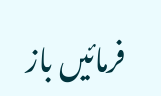فرمائیں باز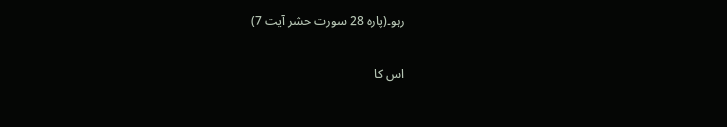رہو۔(پارہ 28 سورت حشر آیت 7)

اس کا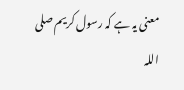معنی یہ ہے کہ رسول کریم صلی اللہ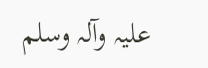علیہ وآلہ وسلم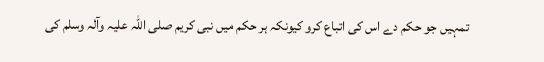تمہیں جو حکم دے اس کی اتباع کرو کیونکہ ہر حکم میں نبی کریم صلی اللہ علیہ وآلہ وسلم کی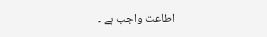اطاعت واجب ہے ۔